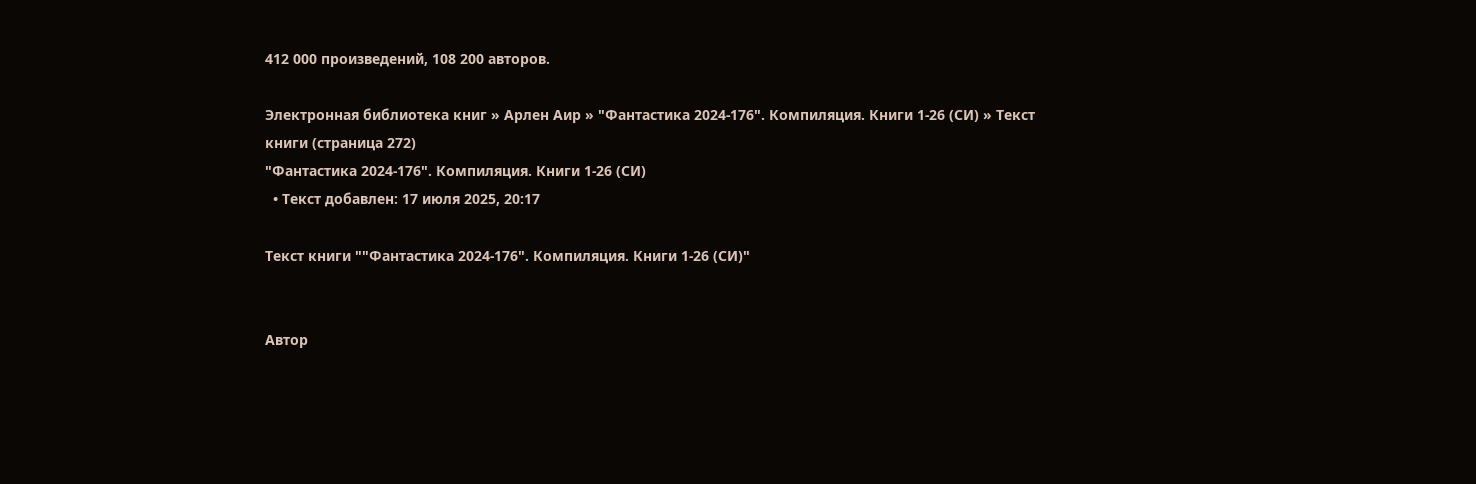412 000 произведений, 108 200 авторов.

Электронная библиотека книг » Арлен Аир » "Фантастика 2024-176". Компиляция. Книги 1-26 (СИ) » Текст книги (страница 272)
"Фантастика 2024-176". Компиляция. Книги 1-26 (СИ)
  • Текст добавлен: 17 июля 2025, 20:17

Текст книги ""Фантастика 2024-176". Компиляция. Книги 1-26 (СИ)"


Автор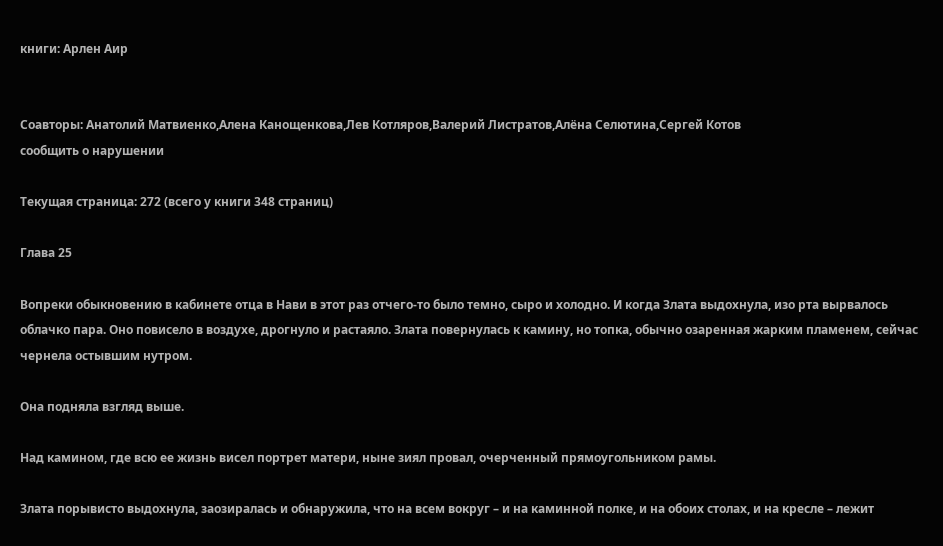книги: Арлен Аир


Соавторы: Анатолий Матвиенко,Алена Канощенкова,Лев Котляров,Валерий Листратов,Алёна Селютина,Сергей Котов
сообщить о нарушении

Текущая страница: 272 (всего у книги 348 страниц)

Глава 25

Вопреки обыкновению в кабинете отца в Нави в этот раз отчего-то было темно, сыро и холодно. И когда Злата выдохнула, изо рта вырвалось облачко пара. Оно повисело в воздухе, дрогнуло и растаяло. Злата повернулась к камину, но топка, обычно озаренная жарким пламенем, сейчас чернела остывшим нутром.

Она подняла взгляд выше.

Над камином, где всю ее жизнь висел портрет матери, ныне зиял провал, очерченный прямоугольником рамы.

Злата порывисто выдохнула, заозиралась и обнаружила, что на всем вокруг – и на каминной полке, и на обоих столах, и на кресле – лежит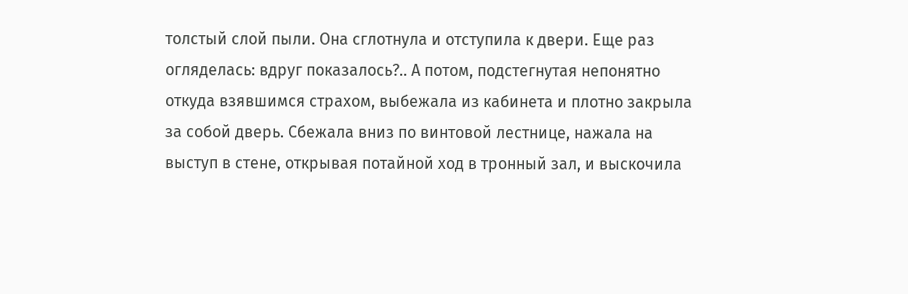толстый слой пыли. Она сглотнула и отступила к двери. Еще раз огляделась: вдруг показалось?.. А потом, подстегнутая непонятно откуда взявшимся страхом, выбежала из кабинета и плотно закрыла за собой дверь. Сбежала вниз по винтовой лестнице, нажала на выступ в стене, открывая потайной ход в тронный зал, и выскочила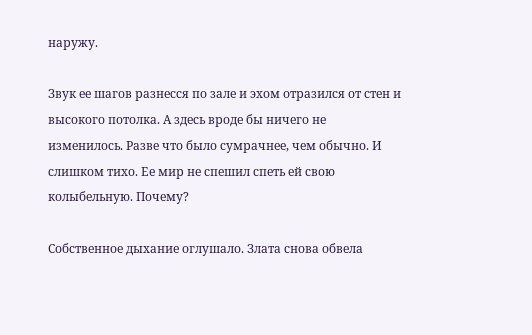наружу.

Звук ее шагов разнесся по зале и эхом отразился от стен и высокого потолка. А здесь вроде бы ничего не изменилось. Разве что было сумрачнее, чем обычно. И слишком тихо. Ее мир не спешил спеть ей свою колыбельную. Почему?

Собственное дыхание оглушало. Злата снова обвела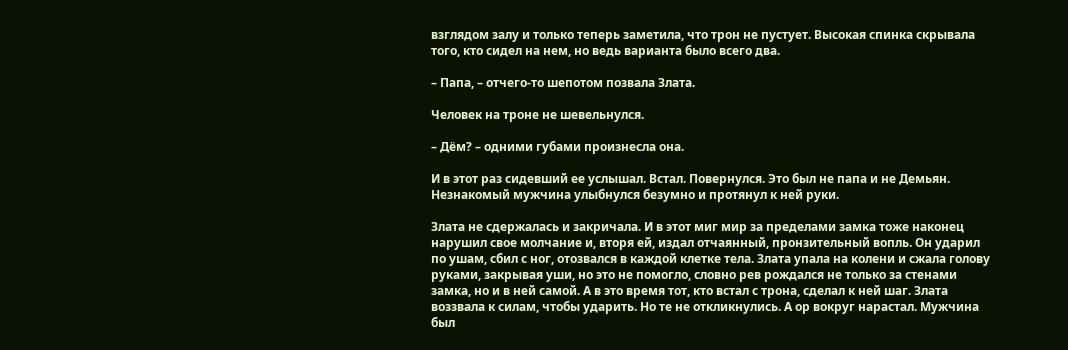взглядом залу и только теперь заметила, что трон не пустует. Высокая спинка скрывала того, кто сидел на нем, но ведь варианта было всего два.

– Папа, – отчего-то шепотом позвала Злата.

Человек на троне не шевельнулся.

– Дём? – одними губами произнесла она.

И в этот раз сидевший ее услышал. Встал. Повернулся. Это был не папа и не Демьян. Незнакомый мужчина улыбнулся безумно и протянул к ней руки.

Злата не сдержалась и закричала. И в этот миг мир за пределами замка тоже наконец нарушил свое молчание и, вторя ей, издал отчаянный, пронзительный вопль. Он ударил по ушам, сбил с ног, отозвался в каждой клетке тела. Злата упала на колени и сжала голову руками, закрывая уши, но это не помогло, словно рев рождался не только за стенами замка, но и в ней самой. А в это время тот, кто встал с трона, сделал к ней шаг. Злата воззвала к силам, чтобы ударить. Но те не откликнулись. А ор вокруг нарастал. Мужчина был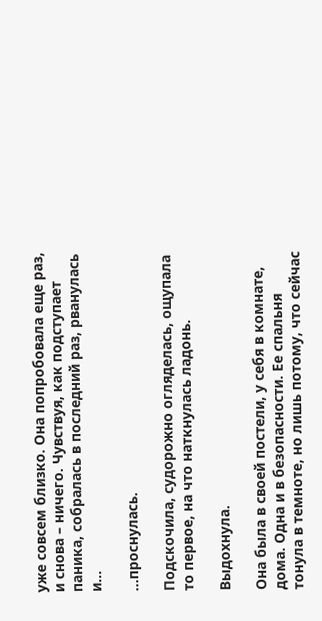уже совсем близко. Она попробовала еще раз, и снова – ничего. Чувствуя, как подступает паника, собралась в последний раз, рванулась и…

…проснулась.

Подскочила, судорожно огляделась, ощупала то первое, на что наткнулась ладонь.

Выдохнула.

Она была в своей постели, у себя в комнате, дома. Одна и в безопасности. Ее спальня тонула в темноте, но лишь потому, что сейчас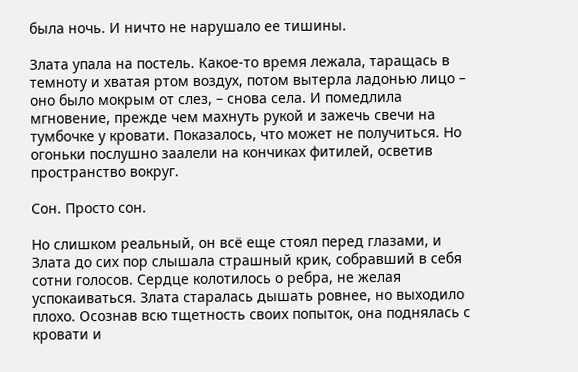была ночь. И ничто не нарушало ее тишины.

Злата упала на постель. Какое-то время лежала, таращась в темноту и хватая ртом воздух, потом вытерла ладонью лицо – оно было мокрым от слез, – снова села. И помедлила мгновение, прежде чем махнуть рукой и зажечь свечи на тумбочке у кровати. Показалось, что может не получиться. Но огоньки послушно заалели на кончиках фитилей, осветив пространство вокруг.

Сон. Просто сон.

Но слишком реальный, он всё еще стоял перед глазами, и Злата до сих пор слышала страшный крик, собравший в себя сотни голосов. Сердце колотилось о ребра, не желая успокаиваться. Злата старалась дышать ровнее, но выходило плохо. Осознав всю тщетность своих попыток, она поднялась с кровати и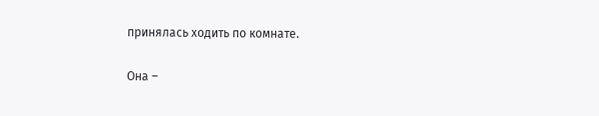принялась ходить по комнате.

Она –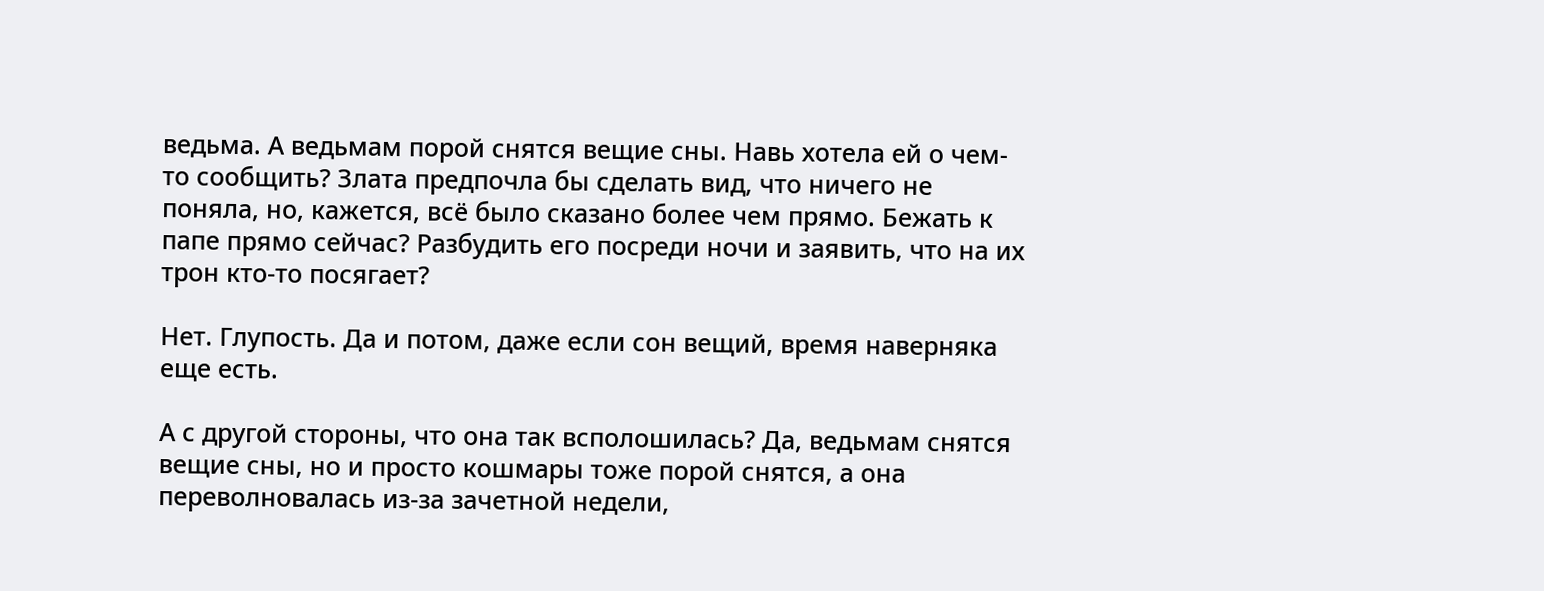ведьма. А ведьмам порой снятся вещие сны. Навь хотела ей о чем-то сообщить? Злата предпочла бы сделать вид, что ничего не поняла, но, кажется, всё было сказано более чем прямо. Бежать к папе прямо сейчас? Разбудить его посреди ночи и заявить, что на их трон кто-то посягает?

Нет. Глупость. Да и потом, даже если сон вещий, время наверняка еще есть.

А с другой стороны, что она так всполошилась? Да, ведьмам снятся вещие сны, но и просто кошмары тоже порой снятся, а она переволновалась из-за зачетной недели,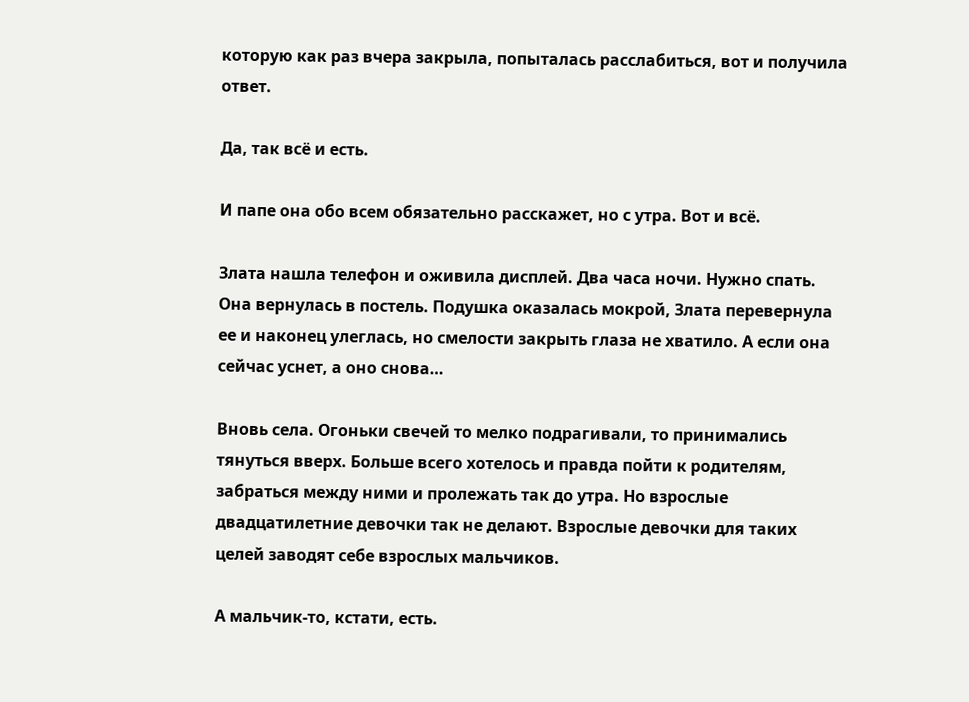которую как раз вчера закрыла, попыталась расслабиться, вот и получила ответ.

Да, так всё и есть.

И папе она обо всем обязательно расскажет, но с утра. Вот и всё.

Злата нашла телефон и оживила дисплей. Два часа ночи. Нужно спать. Она вернулась в постель. Подушка оказалась мокрой, Злата перевернула ее и наконец улеглась, но смелости закрыть глаза не хватило. А если она сейчас уснет, а оно снова…

Вновь села. Огоньки свечей то мелко подрагивали, то принимались тянуться вверх. Больше всего хотелось и правда пойти к родителям, забраться между ними и пролежать так до утра. Но взрослые двадцатилетние девочки так не делают. Взрослые девочки для таких целей заводят себе взрослых мальчиков.

А мальчик-то, кстати, есть.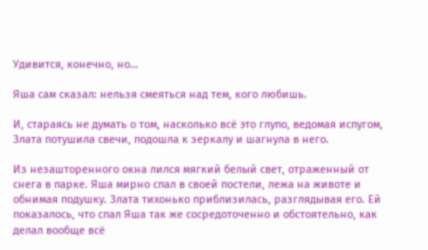Удивится, конечно, но…

Яша сам сказал: нельзя смеяться над тем, кого любишь.

И, стараясь не думать о том, насколько всё это глупо, ведомая испугом, Злата потушила свечи, подошла к зеркалу и шагнула в него.

Из незашторенного окна лился мягкий белый свет, отраженный от снега в парке. Яша мирно спал в своей постели, лежа на животе и обнимая подушку. Злата тихонько приблизилась, разглядывая его. Ей показалось, что спал Яша так же сосредоточенно и обстоятельно, как делал вообще всё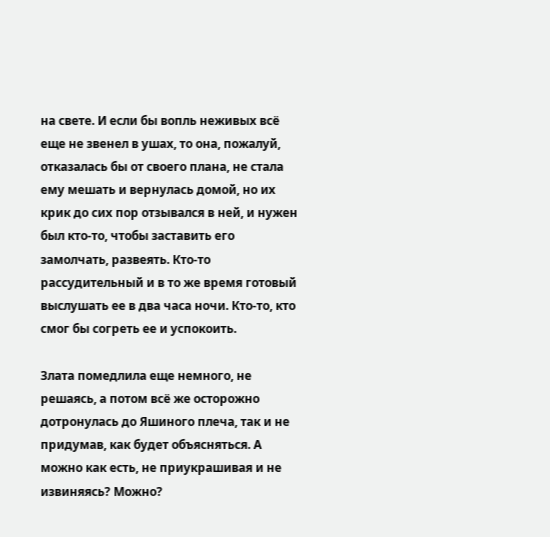на свете. И если бы вопль неживых всё еще не звенел в ушах, то она, пожалуй, отказалась бы от своего плана, не стала ему мешать и вернулась домой, но их крик до сих пор отзывался в ней, и нужен был кто-то, чтобы заставить его замолчать, развеять. Кто-то рассудительный и в то же время готовый выслушать ее в два часа ночи. Кто-то, кто смог бы согреть ее и успокоить.

Злата помедлила еще немного, не решаясь, а потом всё же осторожно дотронулась до Яшиного плеча, так и не придумав, как будет объясняться. А можно как есть, не приукрашивая и не извиняясь? Можно?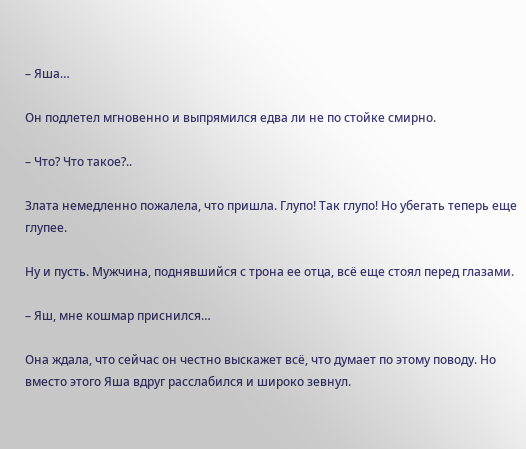– Яша…

Он подлетел мгновенно и выпрямился едва ли не по стойке смирно.

– Что? Что такое?..

Злата немедленно пожалела, что пришла. Глупо! Так глупо! Но убегать теперь еще глупее.

Ну и пусть. Мужчина, поднявшийся с трона ее отца, всё еще стоял перед глазами.

– Яш, мне кошмар приснился…

Она ждала, что сейчас он честно выскажет всё, что думает по этому поводу. Но вместо этого Яша вдруг расслабился и широко зевнул.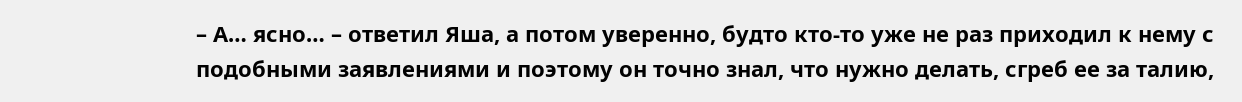– А… ясно… – ответил Яша, а потом уверенно, будто кто-то уже не раз приходил к нему с подобными заявлениями и поэтому он точно знал, что нужно делать, сгреб ее за талию,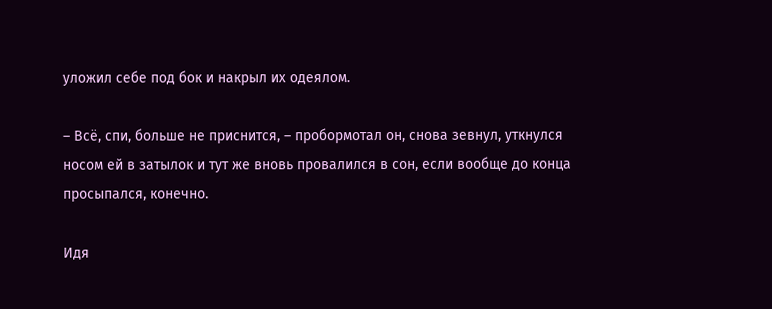уложил себе под бок и накрыл их одеялом.

– Всё, спи, больше не приснится, – пробормотал он, снова зевнул, уткнулся носом ей в затылок и тут же вновь провалился в сон, если вообще до конца просыпался, конечно.

Идя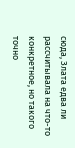сюда, Злата едва ли рассчитывала на что-то конкретное, но такого точно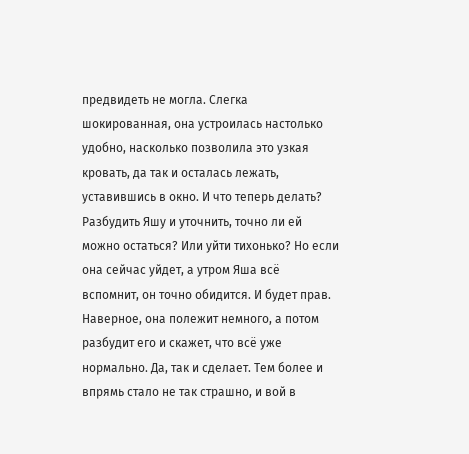предвидеть не могла. Слегка шокированная, она устроилась настолько удобно, насколько позволила это узкая кровать, да так и осталась лежать, уставившись в окно. И что теперь делать? Разбудить Яшу и уточнить, точно ли ей можно остаться? Или уйти тихонько? Но если она сейчас уйдет, а утром Яша всё вспомнит, он точно обидится. И будет прав. Наверное, она полежит немного, а потом разбудит его и скажет, что всё уже нормально. Да, так и сделает. Тем более и впрямь стало не так страшно, и вой в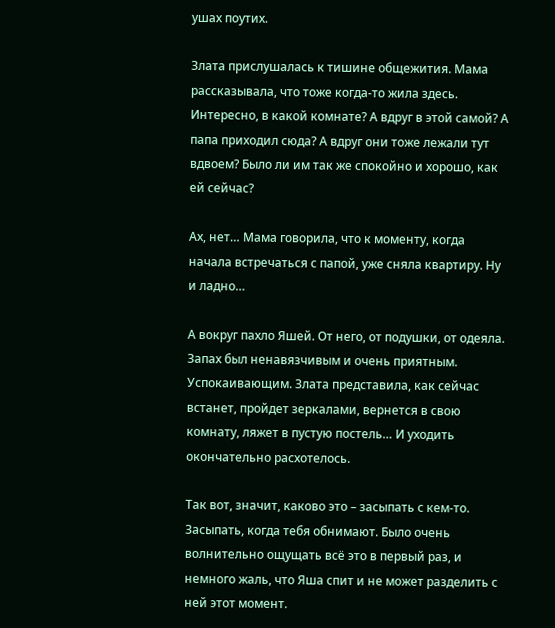ушах поутих.

Злата прислушалась к тишине общежития. Мама рассказывала, что тоже когда-то жила здесь. Интересно, в какой комнате? А вдруг в этой самой? А папа приходил сюда? А вдруг они тоже лежали тут вдвоем? Было ли им так же спокойно и хорошо, как ей сейчас?

Ах, нет… Мама говорила, что к моменту, когда начала встречаться с папой, уже сняла квартиру. Ну и ладно…

А вокруг пахло Яшей. От него, от подушки, от одеяла. Запах был ненавязчивым и очень приятным. Успокаивающим. Злата представила, как сейчас встанет, пройдет зеркалами, вернется в свою комнату, ляжет в пустую постель… И уходить окончательно расхотелось.

Так вот, значит, каково это – засыпать с кем-то. Засыпать, когда тебя обнимают. Было очень волнительно ощущать всё это в первый раз, и немного жаль, что Яша спит и не может разделить с ней этот момент.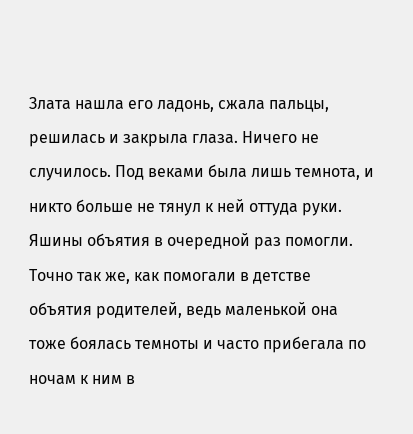Злата нашла его ладонь, сжала пальцы, решилась и закрыла глаза. Ничего не случилось. Под веками была лишь темнота, и никто больше не тянул к ней оттуда руки. Яшины объятия в очередной раз помогли. Точно так же, как помогали в детстве объятия родителей, ведь маленькой она тоже боялась темноты и часто прибегала по ночам к ним в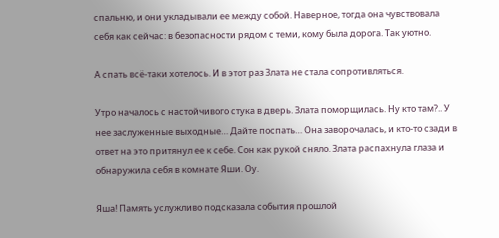спальню, и они укладывали ее между собой. Наверное, тогда она чувствовала себя как сейчас: в безопасности рядом с теми, кому была дорога. Так уютно.

А спать всё-таки хотелось. И в этот раз Злата не стала сопротивляться.

Утро началось с настойчивого стука в дверь. Злата поморщилась. Ну кто там?.. У нее заслуженные выходные… Дайте поспать… Она заворочалась, и кто-то сзади в ответ на это притянул ее к себе. Сон как рукой сняло. Злата распахнула глаза и обнаружила себя в комнате Яши. Оу.

Яша! Память услужливо подсказала события прошлой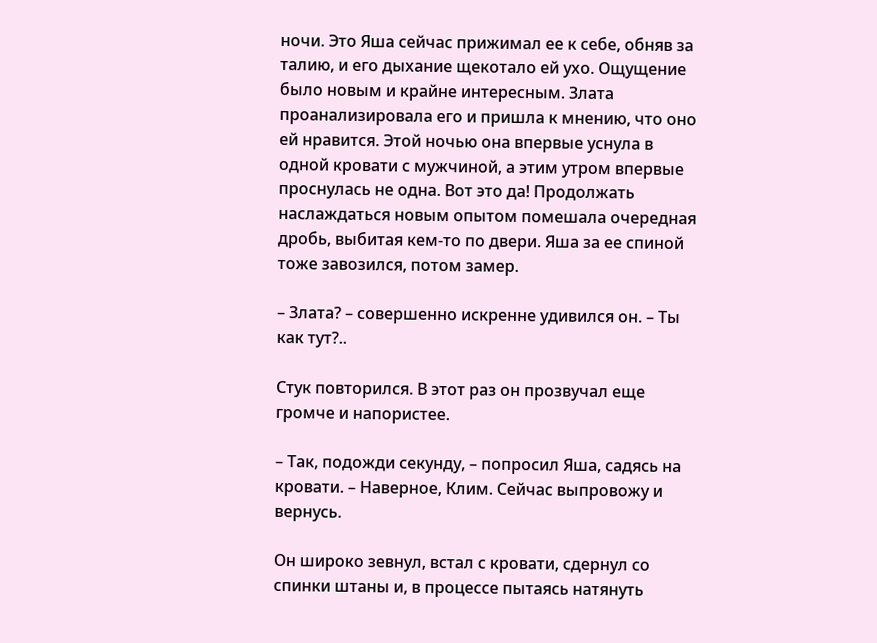ночи. Это Яша сейчас прижимал ее к себе, обняв за талию, и его дыхание щекотало ей ухо. Ощущение было новым и крайне интересным. Злата проанализировала его и пришла к мнению, что оно ей нравится. Этой ночью она впервые уснула в одной кровати с мужчиной, а этим утром впервые проснулась не одна. Вот это да! Продолжать наслаждаться новым опытом помешала очередная дробь, выбитая кем-то по двери. Яша за ее спиной тоже завозился, потом замер.

– Злата? – совершенно искренне удивился он. – Ты как тут?..

Стук повторился. В этот раз он прозвучал еще громче и напористее.

– Так, подожди секунду, – попросил Яша, садясь на кровати. – Наверное, Клим. Сейчас выпровожу и вернусь.

Он широко зевнул, встал с кровати, сдернул со спинки штаны и, в процессе пытаясь натянуть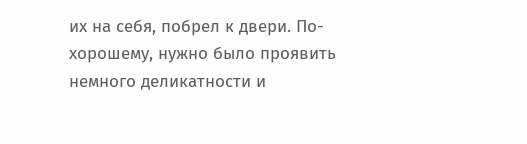их на себя, побрел к двери. По-хорошему, нужно было проявить немного деликатности и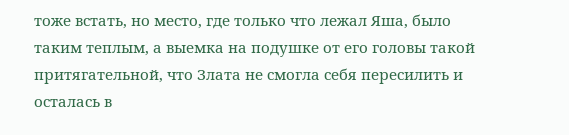тоже встать, но место, где только что лежал Яша, было таким теплым, а выемка на подушке от его головы такой притягательной, что Злата не смогла себя пересилить и осталась в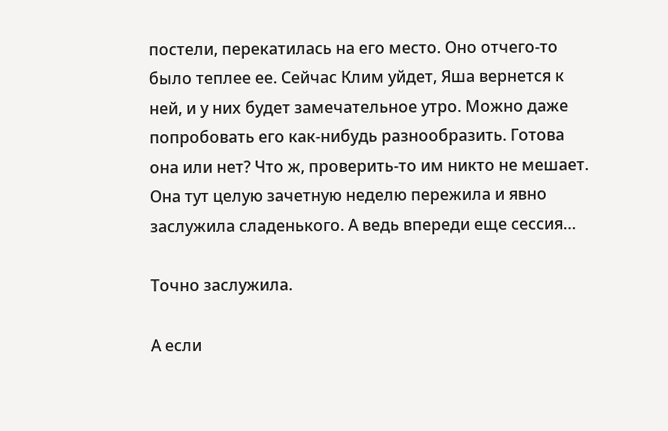постели, перекатилась на его место. Оно отчего-то было теплее ее. Сейчас Клим уйдет, Яша вернется к ней, и у них будет замечательное утро. Можно даже попробовать его как-нибудь разнообразить. Готова она или нет? Что ж, проверить-то им никто не мешает. Она тут целую зачетную неделю пережила и явно заслужила сладенького. А ведь впереди еще сессия…

Точно заслужила.

А если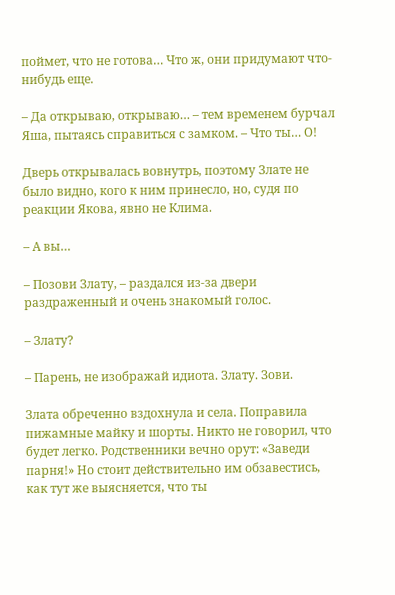поймет, что не готова… Что ж, они придумают что-нибудь еще.

– Да открываю, открываю… – тем временем бурчал Яша, пытаясь справиться с замком. – Что ты… О!

Дверь открывалась вовнутрь, поэтому Злате не было видно, кого к ним принесло, но, судя по реакции Якова, явно не Клима.

– А вы…

– Позови Злату, – раздался из-за двери раздраженный и очень знакомый голос.

– Злату?

– Парень, не изображай идиота. Злату. Зови.

Злата обреченно вздохнула и села. Поправила пижамные майку и шорты. Никто не говорил, что будет легко. Родственники вечно орут: «Заведи парня!» Но стоит действительно им обзавестись, как тут же выясняется, что ты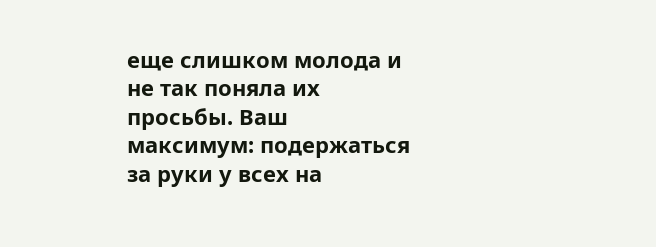еще слишком молода и не так поняла их просьбы. Ваш максимум: подержаться за руки у всех на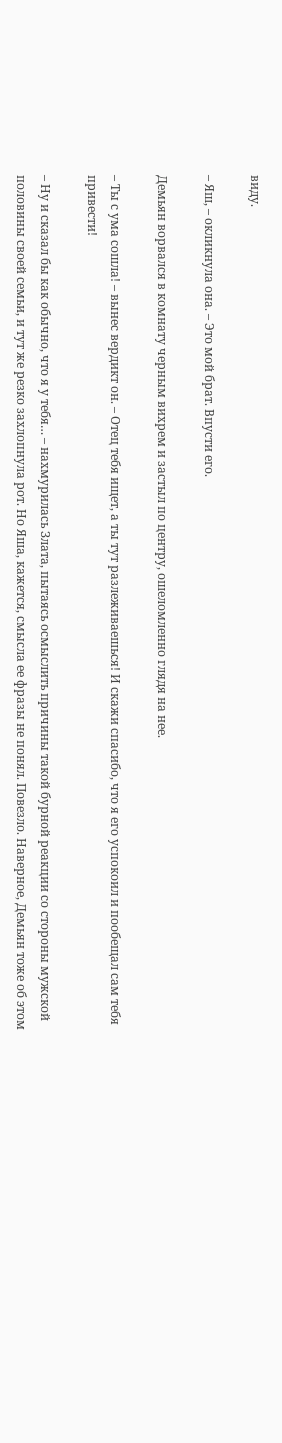виду.

– Яш, – окликнула она. – Это мой брат. Впусти его.

Демьян ворвался в комнату черным вихрем и застыл по центру, ошеломленно глядя на нее.

– Ты с ума сошла! – вынес вердикт он. – Отец тебя ищет, а ты тут разлеживаешься! И скажи спасибо, что я его успокоил и пообещал сам тебя привести!

– Ну и сказал бы как обычно, что я у тебя… – нахмурилась Злата, пытаясь осмыслить причины такой бурной реакции со стороны мужской половины своей семьи, и тут же резко захлопнула рот. Но Яша, кажется, смысла ее фразы не понял. Повезло. Наверное, Демьян тоже об этом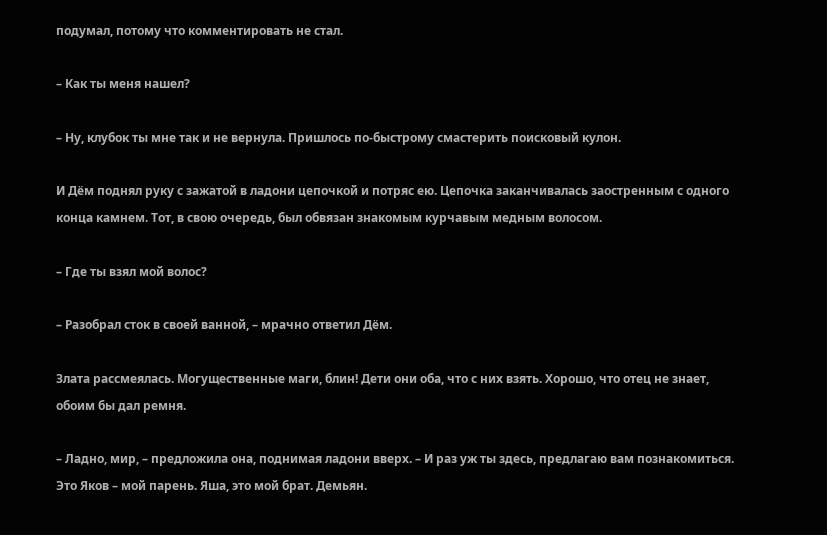подумал, потому что комментировать не стал.

– Как ты меня нашел?

– Ну, клубок ты мне так и не вернула. Пришлось по-быстрому смастерить поисковый кулон.

И Дём поднял руку с зажатой в ладони цепочкой и потряс ею. Цепочка заканчивалась заостренным с одного конца камнем. Тот, в свою очередь, был обвязан знакомым курчавым медным волосом.

– Где ты взял мой волос?

– Разобрал сток в своей ванной, – мрачно ответил Дём.

Злата рассмеялась. Могущественные маги, блин! Дети они оба, что с них взять. Хорошо, что отец не знает, обоим бы дал ремня.

– Ладно, мир, – предложила она, поднимая ладони вверх. – И раз уж ты здесь, предлагаю вам познакомиться. Это Яков – мой парень. Яша, это мой брат. Демьян.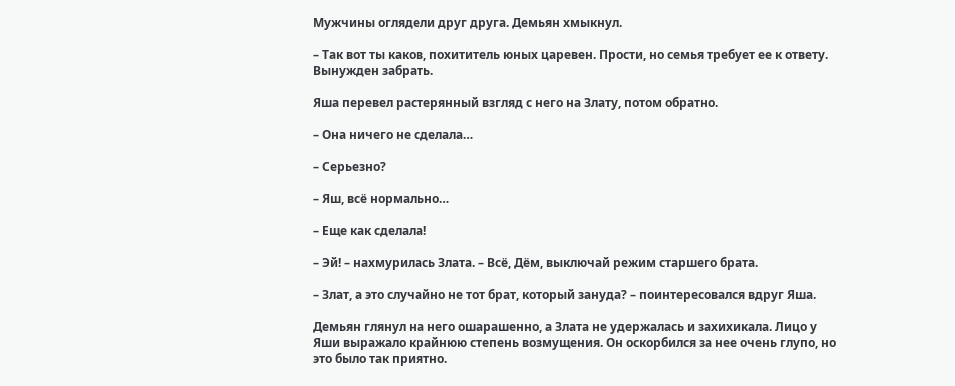Мужчины оглядели друг друга. Демьян хмыкнул.

– Так вот ты каков, похититель юных царевен. Прости, но семья требует ее к ответу. Вынужден забрать.

Яша перевел растерянный взгляд с него на Злату, потом обратно.

– Она ничего не сделала…

– Серьезно?

– Яш, всё нормально…

– Еще как сделала!

– Эй! – нахмурилась Злата. – Всё, Дём, выключай режим старшего брата.

– Злат, а это случайно не тот брат, который зануда? – поинтересовался вдруг Яша.

Демьян глянул на него ошарашенно, а Злата не удержалась и захихикала. Лицо у Яши выражало крайнюю степень возмущения. Он оскорбился за нее очень глупо, но это было так приятно.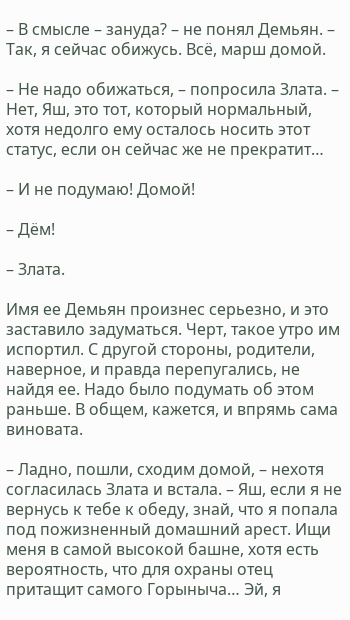– В смысле – зануда? – не понял Демьян. – Так, я сейчас обижусь. Всё, марш домой.

– Не надо обижаться, – попросила Злата. – Нет, Яш, это тот, который нормальный, хотя недолго ему осталось носить этот статус, если он сейчас же не прекратит…

– И не подумаю! Домой!

– Дём!

– Злата.

Имя ее Демьян произнес серьезно, и это заставило задуматься. Черт, такое утро им испортил. С другой стороны, родители, наверное, и правда перепугались, не найдя ее. Надо было подумать об этом раньше. В общем, кажется, и впрямь сама виновата.

– Ладно, пошли, сходим домой, – нехотя согласилась Злата и встала. – Яш, если я не вернусь к тебе к обеду, знай, что я попала под пожизненный домашний арест. Ищи меня в самой высокой башне, хотя есть вероятность, что для охраны отец притащит самого Горыныча… Эй, я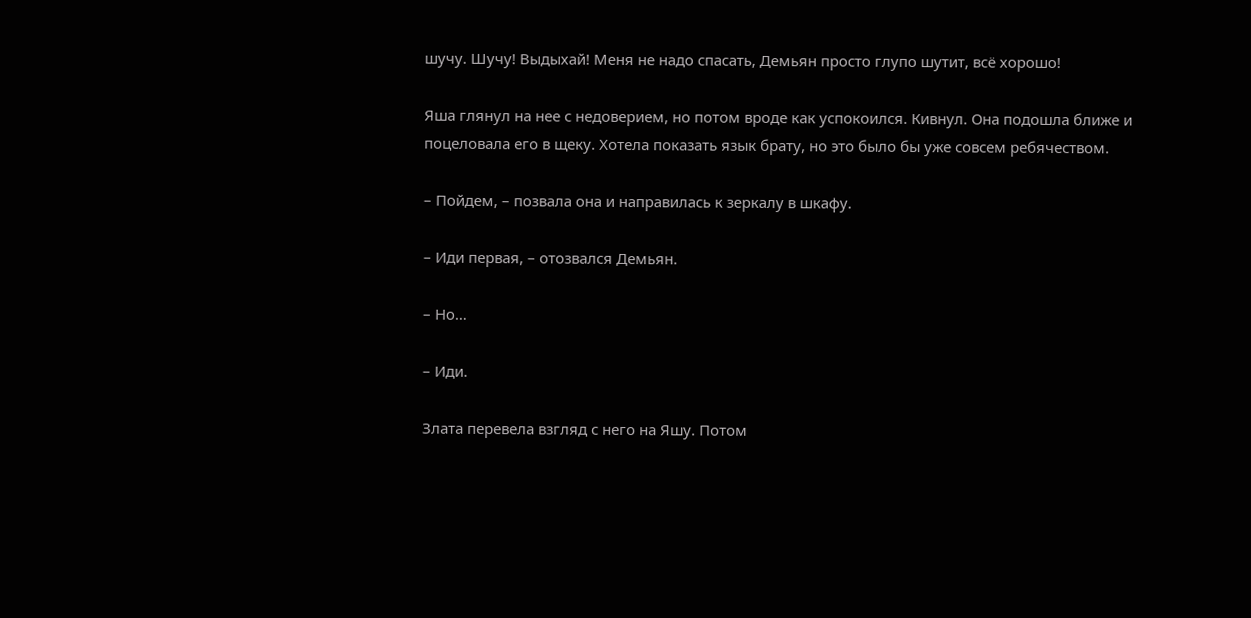шучу. Шучу! Выдыхай! Меня не надо спасать, Демьян просто глупо шутит, всё хорошо!

Яша глянул на нее с недоверием, но потом вроде как успокоился. Кивнул. Она подошла ближе и поцеловала его в щеку. Хотела показать язык брату, но это было бы уже совсем ребячеством.

– Пойдем, – позвала она и направилась к зеркалу в шкафу.

– Иди первая, – отозвался Демьян.

– Но…

– Иди.

Злата перевела взгляд с него на Яшу. Потом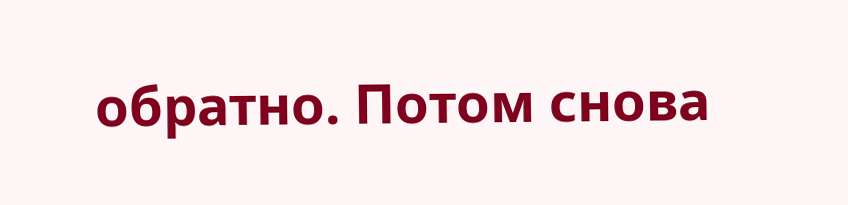обратно. Потом снова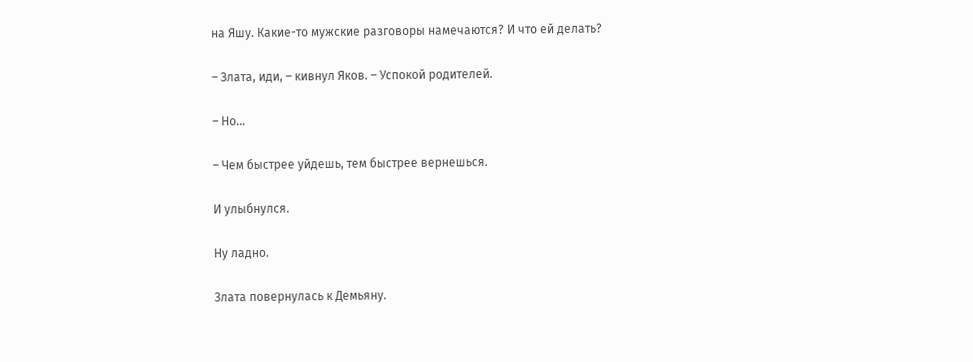на Яшу. Какие-то мужские разговоры намечаются? И что ей делать?

– Злата, иди, – кивнул Яков. – Успокой родителей.

– Но…

– Чем быстрее уйдешь, тем быстрее вернешься.

И улыбнулся.

Ну ладно.

Злата повернулась к Демьяну.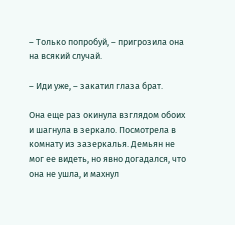– Только попробуй, – пригрозила она на всякий случай.

– Иди уже, – закатил глаза брат.

Она еще раз окинула взглядом обоих и шагнула в зеркало. Посмотрела в комнату из зазеркалья. Демьян не мог ее видеть, но явно догадался, что она не ушла, и махнул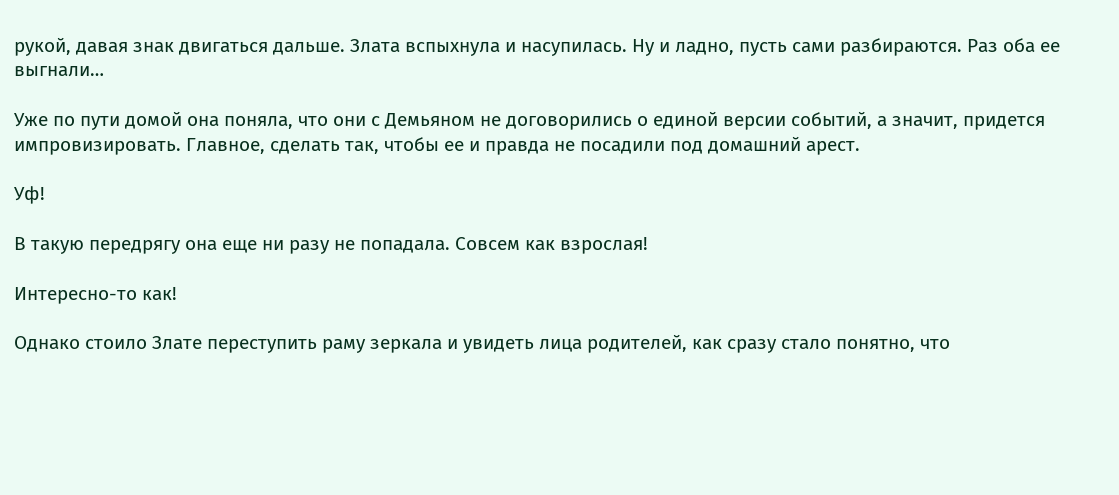рукой, давая знак двигаться дальше. Злата вспыхнула и насупилась. Ну и ладно, пусть сами разбираются. Раз оба ее выгнали…

Уже по пути домой она поняла, что они с Демьяном не договорились о единой версии событий, а значит, придется импровизировать. Главное, сделать так, чтобы ее и правда не посадили под домашний арест.

Уф!

В такую передрягу она еще ни разу не попадала. Совсем как взрослая!

Интересно-то как!

Однако стоило Злате переступить раму зеркала и увидеть лица родителей, как сразу стало понятно, что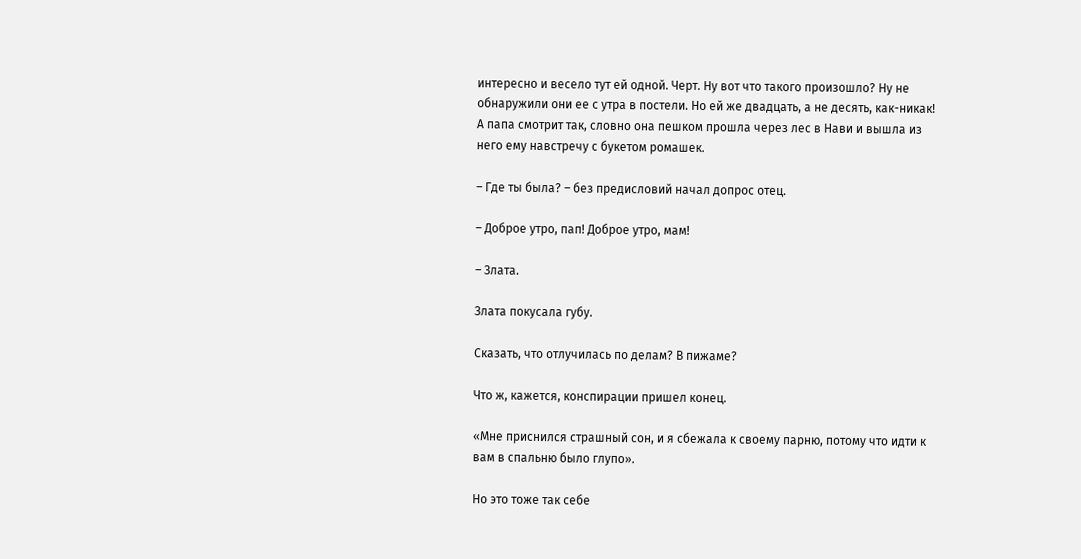интересно и весело тут ей одной. Черт. Ну вот что такого произошло? Ну не обнаружили они ее с утра в постели. Но ей же двадцать, а не десять, как-никак! А папа смотрит так, словно она пешком прошла через лес в Нави и вышла из него ему навстречу с букетом ромашек.

– Где ты была? – без предисловий начал допрос отец.

– Доброе утро, пап! Доброе утро, мам!

– Злата.

Злата покусала губу.

Сказать, что отлучилась по делам? В пижаме?

Что ж, кажется, конспирации пришел конец.

«Мне приснился страшный сон, и я сбежала к своему парню, потому что идти к вам в спальню было глупо».

Но это тоже так себе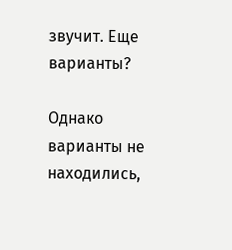звучит. Еще варианты?

Однако варианты не находились,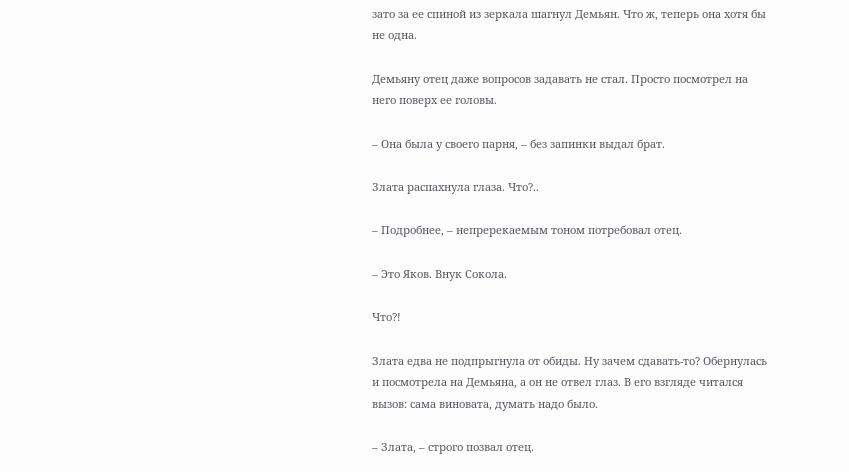зато за ее спиной из зеркала шагнул Демьян. Что ж, теперь она хотя бы не одна.

Демьяну отец даже вопросов задавать не стал. Просто посмотрел на него поверх ее головы.

– Она была у своего парня, – без запинки выдал брат.

Злата распахнула глаза. Что?..

– Подробнее, – непререкаемым тоном потребовал отец.

– Это Яков. Внук Сокола.

Что?!

Злата едва не подпрыгнула от обиды. Ну зачем сдавать-то? Обернулась и посмотрела на Демьяна, а он не отвел глаз. В его взгляде читался вызов: сама виновата, думать надо было.

– Злата, – строго позвал отец.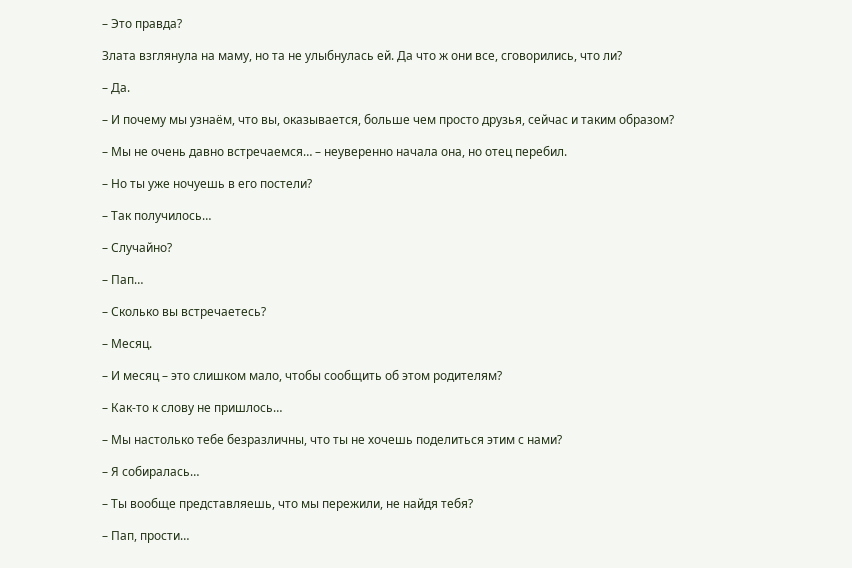– Это правда?

Злата взглянула на маму, но та не улыбнулась ей. Да что ж они все, сговорились, что ли?

– Да.

– И почему мы узнаём, что вы, оказывается, больше чем просто друзья, сейчас и таким образом?

– Мы не очень давно встречаемся… – неуверенно начала она, но отец перебил.

– Но ты уже ночуешь в его постели?

– Так получилось…

– Случайно?

– Пап…

– Сколько вы встречаетесь?

– Месяц.

– И месяц – это слишком мало, чтобы сообщить об этом родителям?

– Как-то к слову не пришлось…

– Мы настолько тебе безразличны, что ты не хочешь поделиться этим с нами?

– Я собиралась…

– Ты вообще представляешь, что мы пережили, не найдя тебя?

– Пап, прости…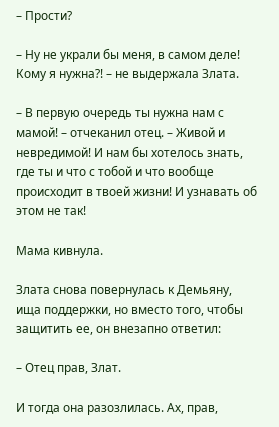– Прости?

– Ну не украли бы меня, в самом деле! Кому я нужна?! – не выдержала Злата.

– В первую очередь ты нужна нам с мамой! – отчеканил отец. – Живой и невредимой! И нам бы хотелось знать, где ты и что с тобой и что вообще происходит в твоей жизни! И узнавать об этом не так!

Мама кивнула.

Злата снова повернулась к Демьяну, ища поддержки, но вместо того, чтобы защитить ее, он внезапно ответил:

– Отец прав, Злат.

И тогда она разозлилась. Ах, прав,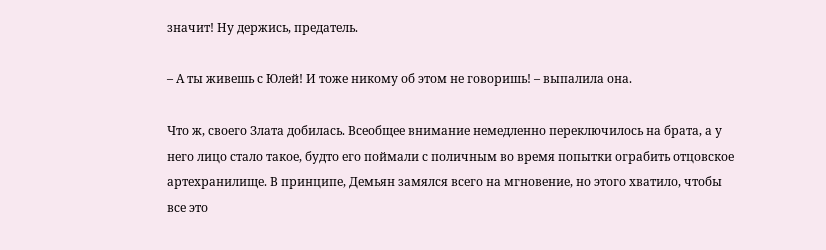значит! Ну держись, предатель.

– А ты живешь с Юлей! И тоже никому об этом не говоришь! – выпалила она.

Что ж, своего Злата добилась. Всеобщее внимание немедленно переключилось на брата, а у него лицо стало такое, будто его поймали с поличным во время попытки ограбить отцовское артехранилище. В принципе, Демьян замялся всего на мгновение, но этого хватило, чтобы все это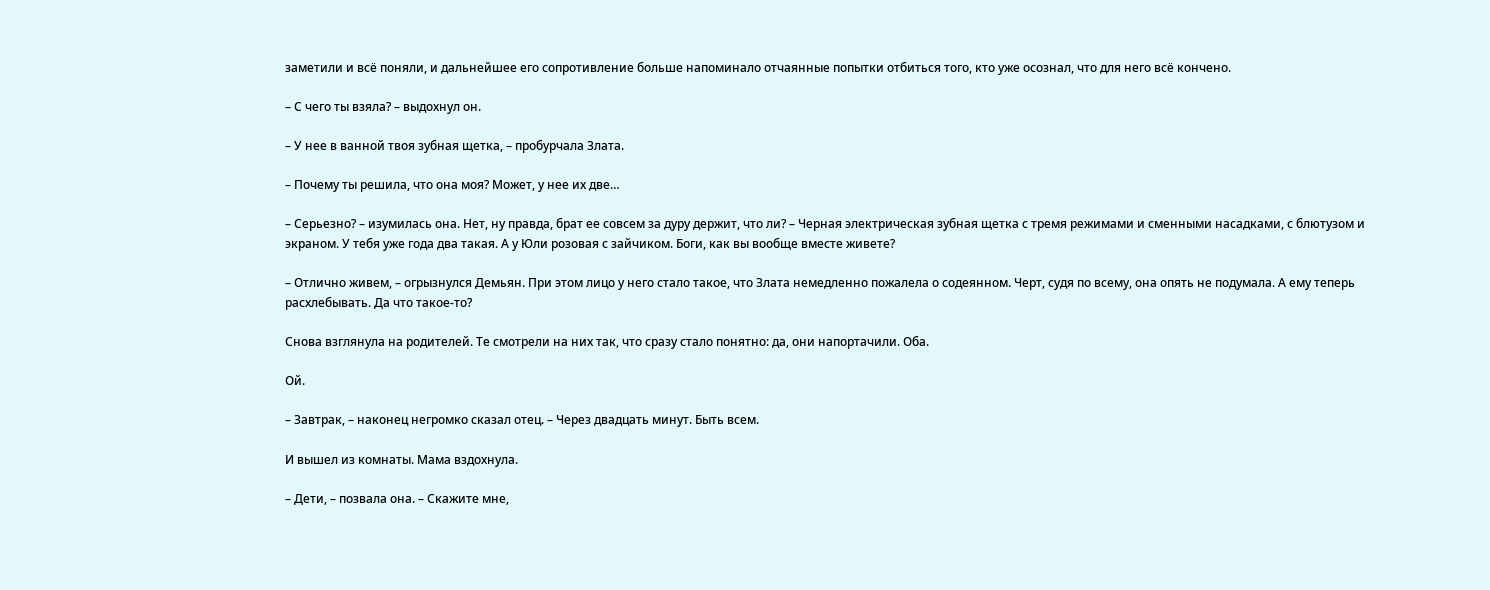заметили и всё поняли, и дальнейшее его сопротивление больше напоминало отчаянные попытки отбиться того, кто уже осознал, что для него всё кончено.

– С чего ты взяла? – выдохнул он.

– У нее в ванной твоя зубная щетка, – пробурчала Злата.

– Почему ты решила, что она моя? Может, у нее их две…

– Серьезно? – изумилась она. Нет, ну правда, брат ее совсем за дуру держит, что ли? – Черная электрическая зубная щетка с тремя режимами и сменными насадками, с блютузом и экраном. У тебя уже года два такая. А у Юли розовая с зайчиком. Боги, как вы вообще вместе живете?

– Отлично живем, – огрызнулся Демьян. При этом лицо у него стало такое, что Злата немедленно пожалела о содеянном. Черт, судя по всему, она опять не подумала. А ему теперь расхлебывать. Да что такое-то?

Снова взглянула на родителей. Те смотрели на них так, что сразу стало понятно: да, они напортачили. Оба.

Ой.

– Завтрак, – наконец негромко сказал отец. – Через двадцать минут. Быть всем.

И вышел из комнаты. Мама вздохнула.

– Дети, – позвала она. – Скажите мне,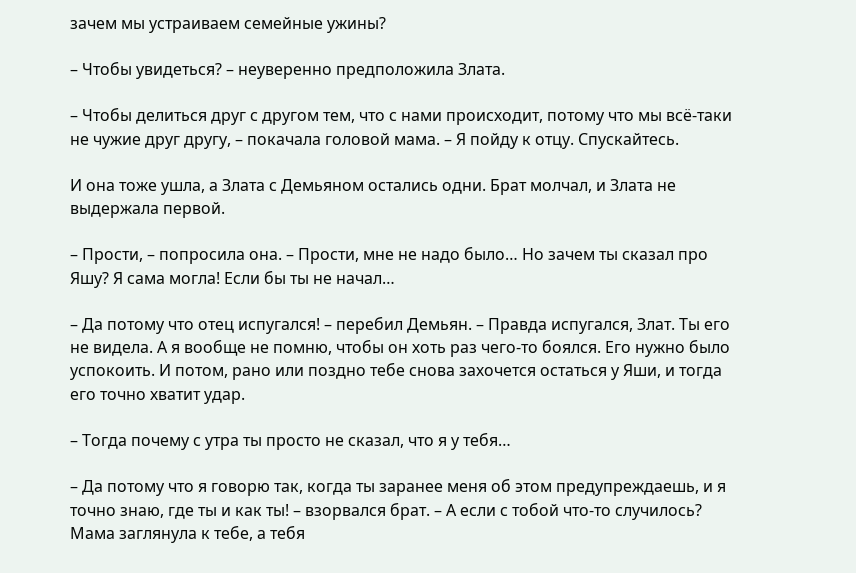зачем мы устраиваем семейные ужины?

– Чтобы увидеться? – неуверенно предположила Злата.

– Чтобы делиться друг с другом тем, что с нами происходит, потому что мы всё-таки не чужие друг другу, – покачала головой мама. – Я пойду к отцу. Спускайтесь.

И она тоже ушла, а Злата с Демьяном остались одни. Брат молчал, и Злата не выдержала первой.

– Прости, – попросила она. – Прости, мне не надо было… Но зачем ты сказал про Яшу? Я сама могла! Если бы ты не начал…

– Да потому что отец испугался! – перебил Демьян. – Правда испугался, Злат. Ты его не видела. А я вообще не помню, чтобы он хоть раз чего-то боялся. Его нужно было успокоить. И потом, рано или поздно тебе снова захочется остаться у Яши, и тогда его точно хватит удар.

– Тогда почему с утра ты просто не сказал, что я у тебя…

– Да потому что я говорю так, когда ты заранее меня об этом предупреждаешь, и я точно знаю, где ты и как ты! – взорвался брат. – А если с тобой что-то случилось? Мама заглянула к тебе, а тебя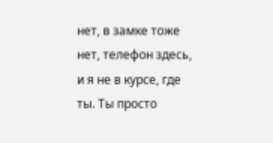нет, в замке тоже нет, телефон здесь, и я не в курсе, где ты. Ты просто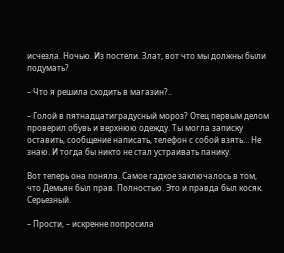исчезла. Ночью. Из постели. Злат, вот что мы должны были подумать?

– Что я решила сходить в магазин?..

– Голой в пятнадцатиградусный мороз? Отец первым делом проверил обувь и верхнюю одежду. Ты могла записку оставить, сообщение написать, телефон с собой взять… Не знаю. И тогда бы никто не стал устраивать панику.

Вот теперь она поняла. Самое гадкое заключалось в том, что Демьян был прав. Полностью. Это и правда был косяк. Серьезный.

– Прости, – искренне попросила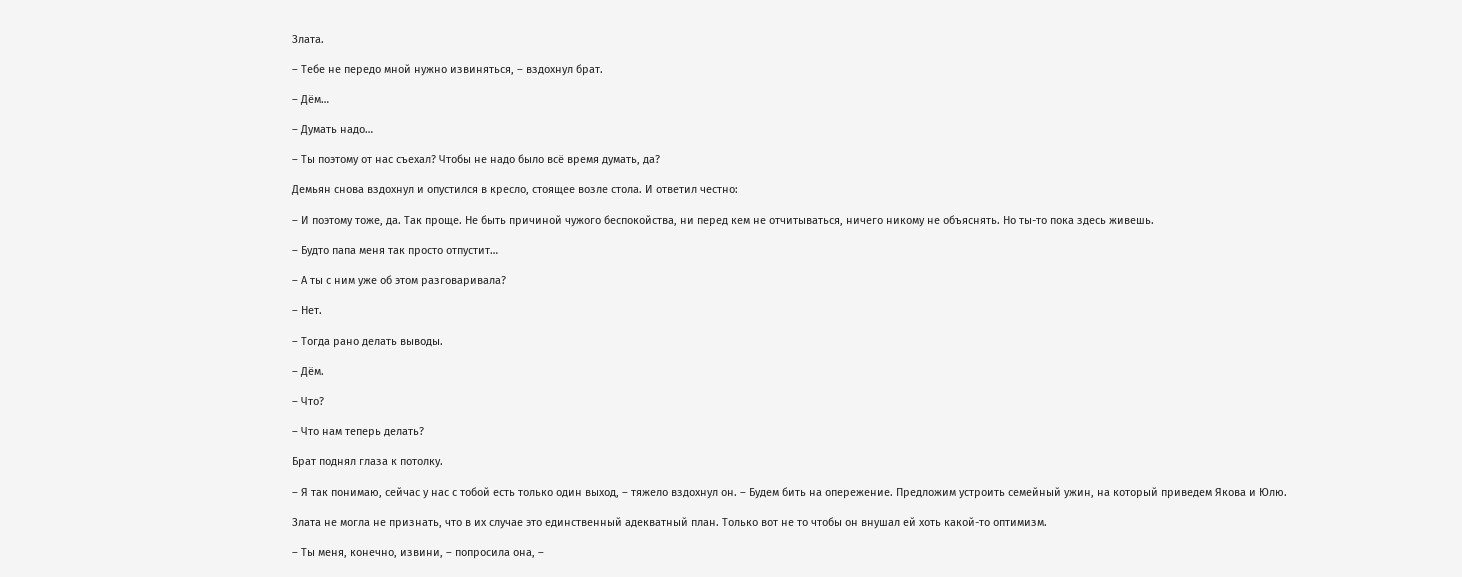Злата.

– Тебе не передо мной нужно извиняться, – вздохнул брат.

– Дём…

– Думать надо…

– Ты поэтому от нас съехал? Чтобы не надо было всё время думать, да?

Демьян снова вздохнул и опустился в кресло, стоящее возле стола. И ответил честно:

– И поэтому тоже, да. Так проще. Не быть причиной чужого беспокойства, ни перед кем не отчитываться, ничего никому не объяснять. Но ты-то пока здесь живешь.

– Будто папа меня так просто отпустит…

– А ты с ним уже об этом разговаривала?

– Нет.

– Тогда рано делать выводы.

– Дём.

– Что?

– Что нам теперь делать?

Брат поднял глаза к потолку.

– Я так понимаю, сейчас у нас с тобой есть только один выход, – тяжело вздохнул он. – Будем бить на опережение. Предложим устроить семейный ужин, на который приведем Якова и Юлю.

Злата не могла не признать, что в их случае это единственный адекватный план. Только вот не то чтобы он внушал ей хоть какой-то оптимизм.

– Ты меня, конечно, извини, – попросила она, –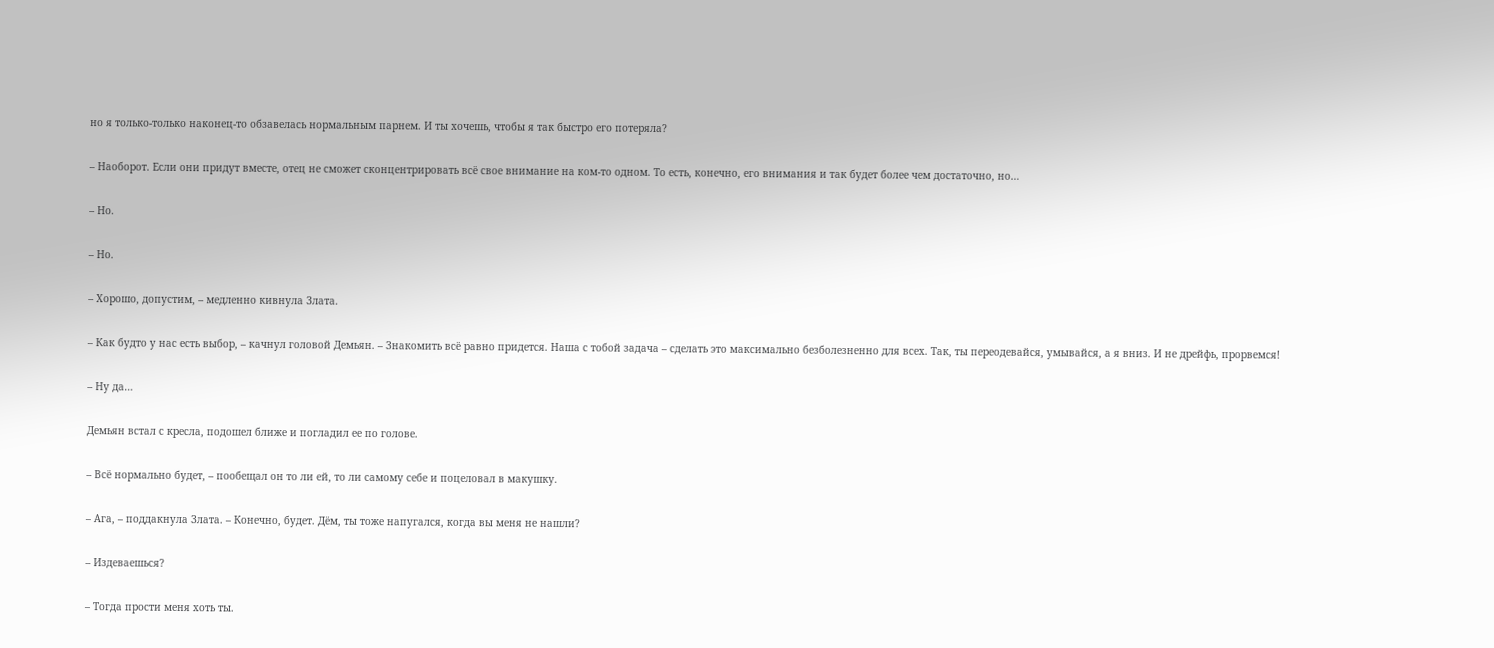но я только-только наконец-то обзавелась нормальным парнем. И ты хочешь, чтобы я так быстро его потеряла?

– Наоборот. Если они придут вместе, отец не сможет сконцентрировать всё свое внимание на ком-то одном. То есть, конечно, его внимания и так будет более чем достаточно, но…

– Но.

– Но.

– Хорошо, допустим, – медленно кивнула Злата.

– Как будто у нас есть выбор, – качнул головой Демьян. – Знакомить всё равно придется. Наша с тобой задача – сделать это максимально безболезненно для всех. Так, ты переодевайся, умывайся, а я вниз. И не дрейфь, прорвемся!

– Ну да…

Демьян встал с кресла, подошел ближе и погладил ее по голове.

– Всё нормально будет, – пообещал он то ли ей, то ли самому себе и поцеловал в макушку.

– Ага, – поддакнула Злата. – Конечно, будет. Дём, ты тоже напугался, когда вы меня не нашли?

– Издеваешься?

– Тогда прости меня хоть ты.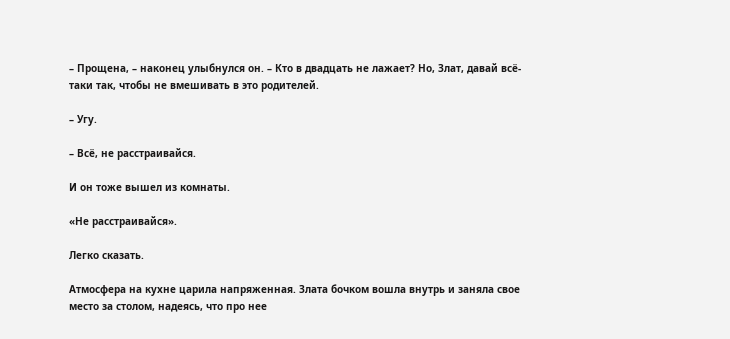– Прощена, – наконец улыбнулся он. – Кто в двадцать не лажает? Но, Злат, давай всё-таки так, чтобы не вмешивать в это родителей.

– Угу.

– Всё, не расстраивайся.

И он тоже вышел из комнаты.

«Не расстраивайся».

Легко сказать.

Атмосфера на кухне царила напряженная. Злата бочком вошла внутрь и заняла свое место за столом, надеясь, что про нее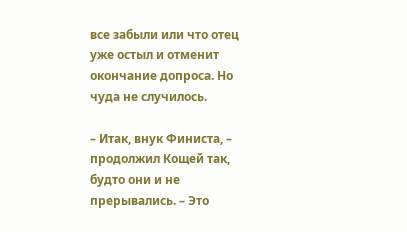все забыли или что отец уже остыл и отменит окончание допроса. Но чуда не случилось.

– Итак, внук Финиста, – продолжил Кощей так, будто они и не прерывались. – Это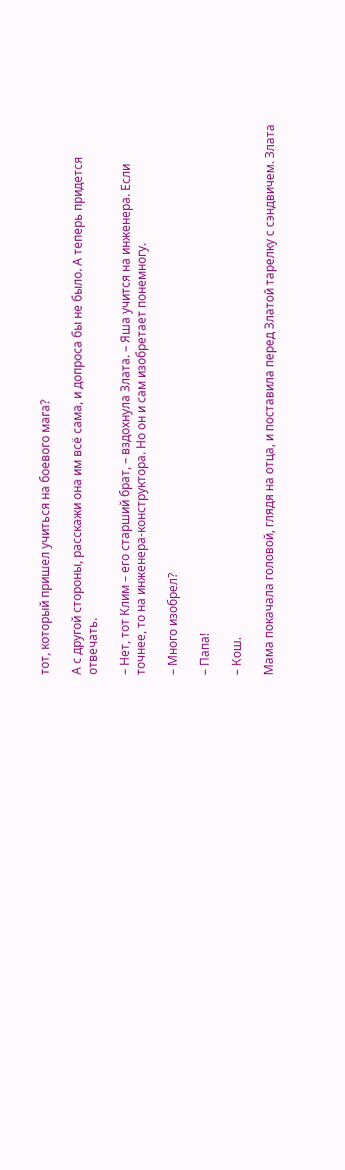тот, который пришел учиться на боевого мага?

А с другой стороны, расскажи она им всё сама, и допроса бы не было. А теперь придется отвечать.

– Нет, тот Клим – его старший брат, – вздохнула Злата. – Яша учится на инженера. Если точнее, то на инженера-конструктора. Но он и сам изобретает понемногу.

– Много изобрел?

– Папа!

– Кош.

Мама покачала головой, глядя на отца, и поставила перед Златой тарелку с сэндвичем. Злата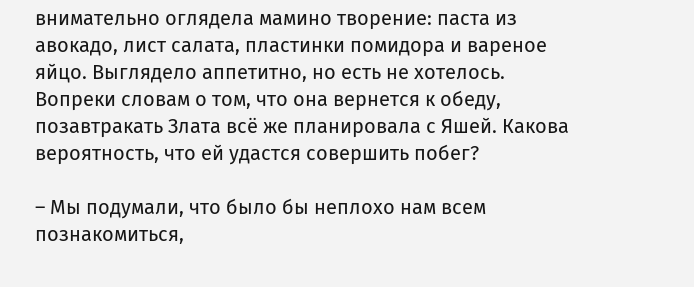внимательно оглядела мамино творение: паста из авокадо, лист салата, пластинки помидора и вареное яйцо. Выглядело аппетитно, но есть не хотелось. Вопреки словам о том, что она вернется к обеду, позавтракать Злата всё же планировала с Яшей. Какова вероятность, что ей удастся совершить побег?

– Мы подумали, что было бы неплохо нам всем познакомиться,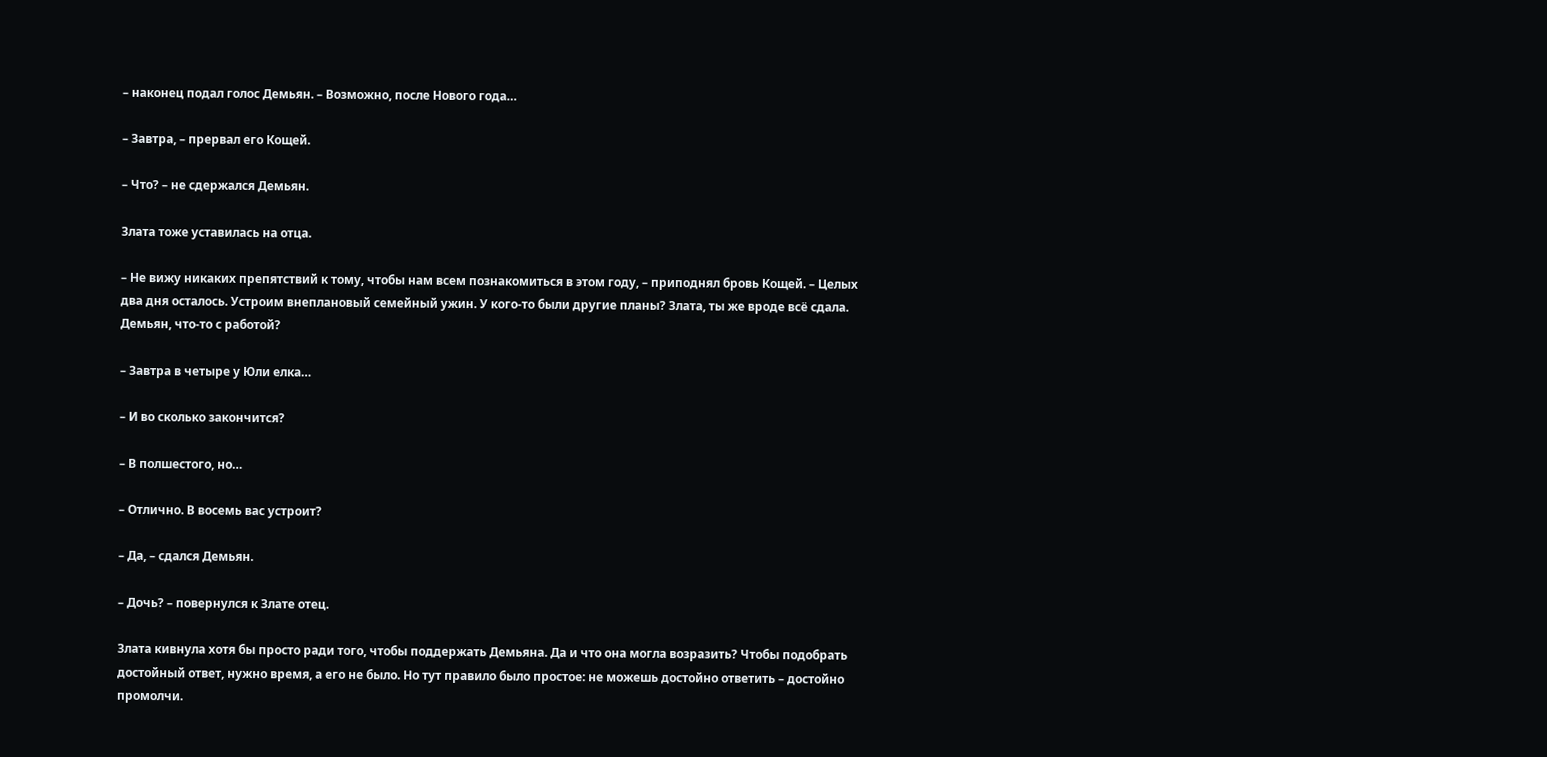– наконец подал голос Демьян. – Возможно, после Нового года…

– Завтра, – прервал его Кощей.

– Что? – не сдержался Демьян.

Злата тоже уставилась на отца.

– Не вижу никаких препятствий к тому, чтобы нам всем познакомиться в этом году, – приподнял бровь Кощей. – Целых два дня осталось. Устроим внеплановый семейный ужин. У кого-то были другие планы? Злата, ты же вроде всё сдала. Демьян, что-то с работой?

– Завтра в четыре у Юли елка…

– И во сколько закончится?

– В полшестого, но…

– Отлично. В восемь вас устроит?

– Да, – сдался Демьян.

– Дочь? – повернулся к Злате отец.

Злата кивнула хотя бы просто ради того, чтобы поддержать Демьяна. Да и что она могла возразить? Чтобы подобрать достойный ответ, нужно время, а его не было. Но тут правило было простое: не можешь достойно ответить – достойно промолчи.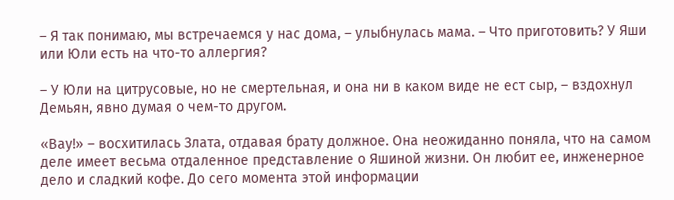– Я так понимаю, мы встречаемся у нас дома, – улыбнулась мама. – Что приготовить? У Яши или Юли есть на что-то аллергия?

– У Юли на цитрусовые, но не смертельная, и она ни в каком виде не ест сыр, – вздохнул Демьян, явно думая о чем-то другом.

«Вау!» – восхитилась Злата, отдавая брату должное. Она неожиданно поняла, что на самом деле имеет весьма отдаленное представление о Яшиной жизни. Он любит ее, инженерное дело и сладкий кофе. До сего момента этой информации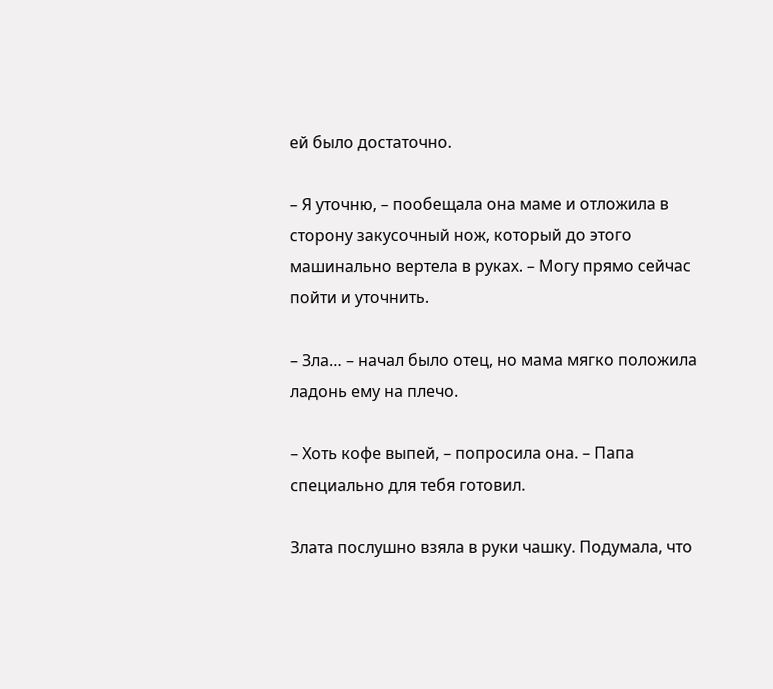ей было достаточно.

– Я уточню, – пообещала она маме и отложила в сторону закусочный нож, который до этого машинально вертела в руках. – Могу прямо сейчас пойти и уточнить.

– Зла… – начал было отец, но мама мягко положила ладонь ему на плечо.

– Хоть кофе выпей, – попросила она. – Папа специально для тебя готовил.

Злата послушно взяла в руки чашку. Подумала, что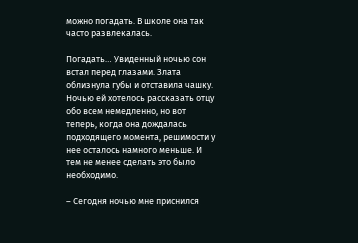можно погадать. В школе она так часто развлекалась.

Погадать… Увиденный ночью сон встал перед глазами. Злата облизнула губы и отставила чашку. Ночью ей хотелось рассказать отцу обо всем немедленно, но вот теперь, когда она дождалась подходящего момента, решимости у нее осталось намного меньше. И тем не менее сделать это было необходимо.

– Сегодня ночью мне приснился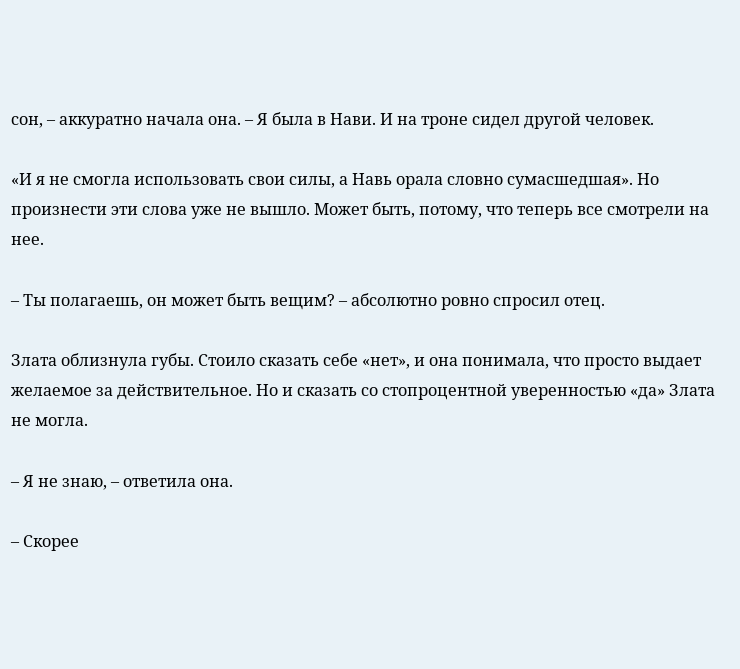сон, – аккуратно начала она. – Я была в Нави. И на троне сидел другой человек.

«И я не смогла использовать свои силы, а Навь орала словно сумасшедшая». Но произнести эти слова уже не вышло. Может быть, потому, что теперь все смотрели на нее.

– Ты полагаешь, он может быть вещим? – абсолютно ровно спросил отец.

Злата облизнула губы. Стоило сказать себе «нет», и она понимала, что просто выдает желаемое за действительное. Но и сказать со стопроцентной уверенностью «да» Злата не могла.

– Я не знаю, – ответила она.

– Скорее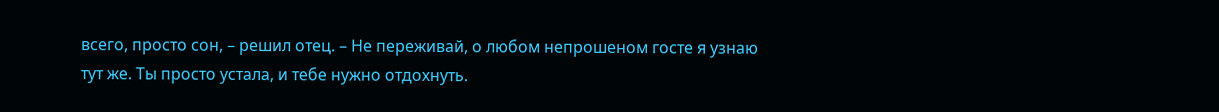всего, просто сон, – решил отец. – Не переживай, о любом непрошеном госте я узнаю тут же. Ты просто устала, и тебе нужно отдохнуть.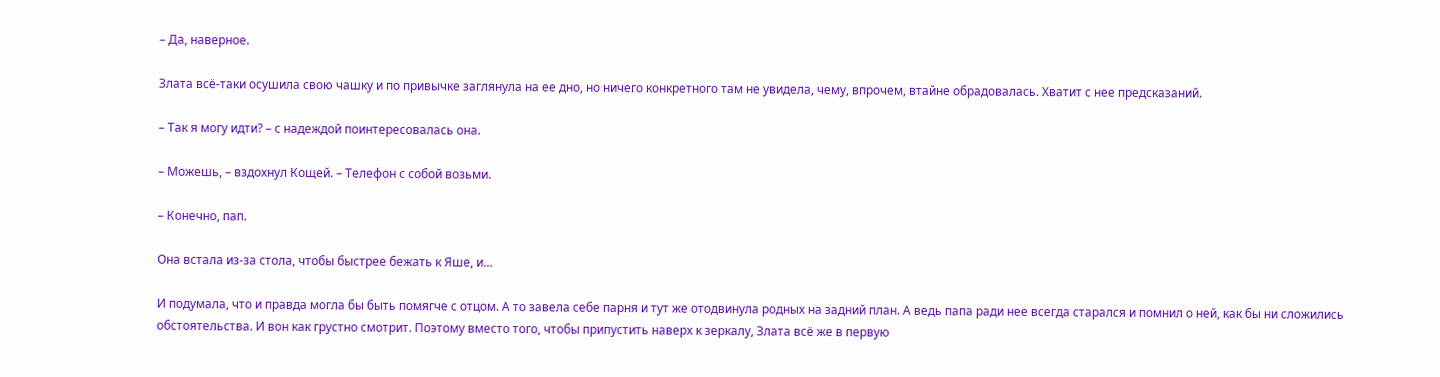– Да, наверное.

Злата всё-таки осушила свою чашку и по привычке заглянула на ее дно, но ничего конкретного там не увидела, чему, впрочем, втайне обрадовалась. Хватит с нее предсказаний.

– Так я могу идти? – с надеждой поинтересовалась она.

– Можешь, – вздохнул Кощей. – Телефон с собой возьми.

– Конечно, пап.

Она встала из-за стола, чтобы быстрее бежать к Яше, и…

И подумала, что и правда могла бы быть помягче с отцом. А то завела себе парня и тут же отодвинула родных на задний план. А ведь папа ради нее всегда старался и помнил о ней, как бы ни сложились обстоятельства. И вон как грустно смотрит. Поэтому вместо того, чтобы припустить наверх к зеркалу, Злата всё же в первую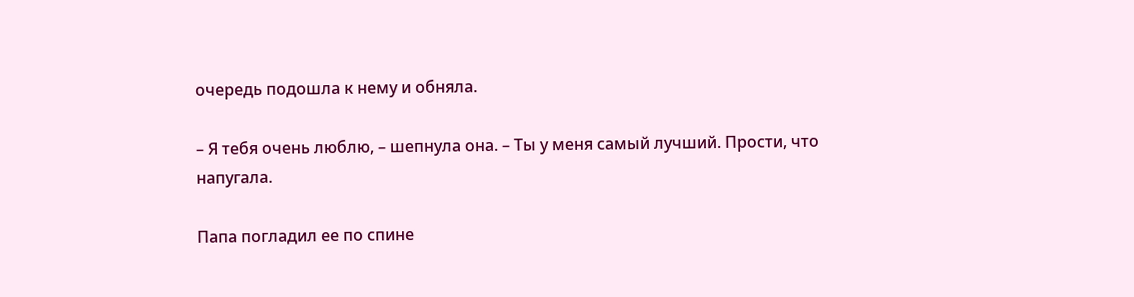очередь подошла к нему и обняла.

– Я тебя очень люблю, – шепнула она. – Ты у меня самый лучший. Прости, что напугала.

Папа погладил ее по спине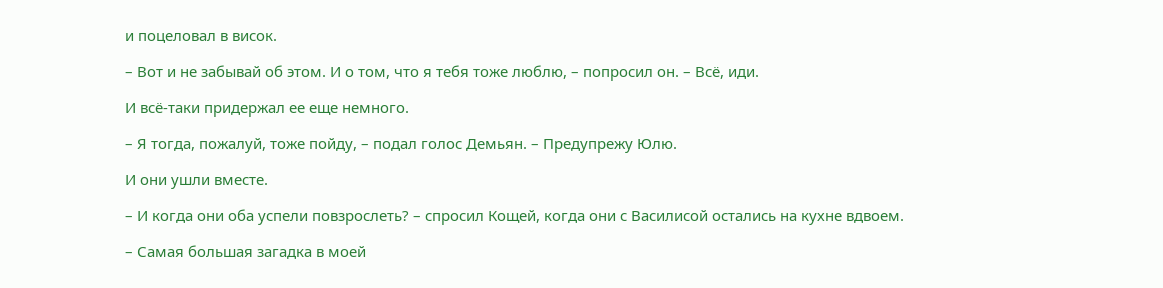и поцеловал в висок.

– Вот и не забывай об этом. И о том, что я тебя тоже люблю, – попросил он. – Всё, иди.

И всё-таки придержал ее еще немного.

– Я тогда, пожалуй, тоже пойду, – подал голос Демьян. – Предупрежу Юлю.

И они ушли вместе.

– И когда они оба успели повзрослеть? – спросил Кощей, когда они с Василисой остались на кухне вдвоем.

– Самая большая загадка в моей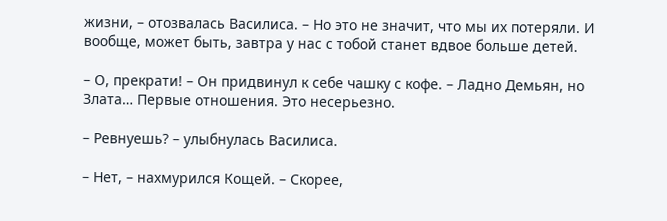жизни, – отозвалась Василиса. – Но это не значит, что мы их потеряли. И вообще, может быть, завтра у нас с тобой станет вдвое больше детей.

– О, прекрати! – Он придвинул к себе чашку с кофе. – Ладно Демьян, но Злата… Первые отношения. Это несерьезно.

– Ревнуешь? – улыбнулась Василиса.

– Нет, – нахмурился Кощей. – Скорее,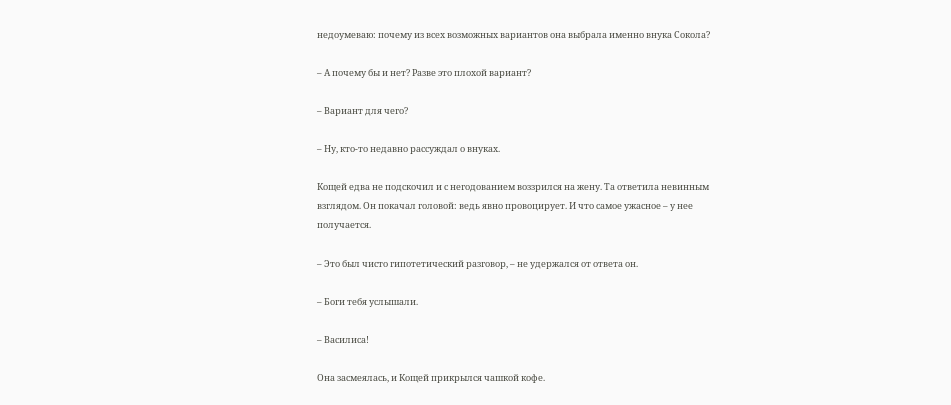недоумеваю: почему из всех возможных вариантов она выбрала именно внука Сокола?

– А почему бы и нет? Разве это плохой вариант?

– Вариант для чего?

– Ну, кто-то недавно рассуждал о внуках.

Кощей едва не подскочил и с негодованием воззрился на жену. Та ответила невинным взглядом. Он покачал головой: ведь явно провоцирует. И что самое ужасное – у нее получается.

– Это был чисто гипотетический разговор, – не удержался от ответа он.

– Боги тебя услышали.

– Василиса!

Она засмеялась, и Кощей прикрылся чашкой кофе.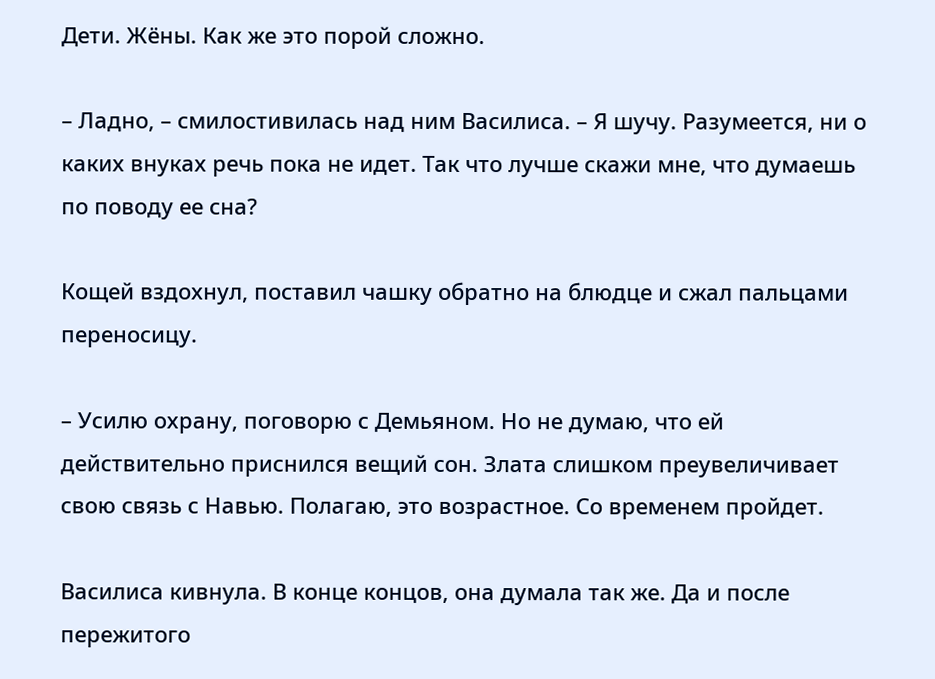Дети. Жёны. Как же это порой сложно.

– Ладно, – смилостивилась над ним Василиса. – Я шучу. Разумеется, ни о каких внуках речь пока не идет. Так что лучше скажи мне, что думаешь по поводу ее сна?

Кощей вздохнул, поставил чашку обратно на блюдце и сжал пальцами переносицу.

– Усилю охрану, поговорю с Демьяном. Но не думаю, что ей действительно приснился вещий сон. Злата слишком преувеличивает свою связь с Навью. Полагаю, это возрастное. Со временем пройдет.

Василиса кивнула. В конце концов, она думала так же. Да и после пережитого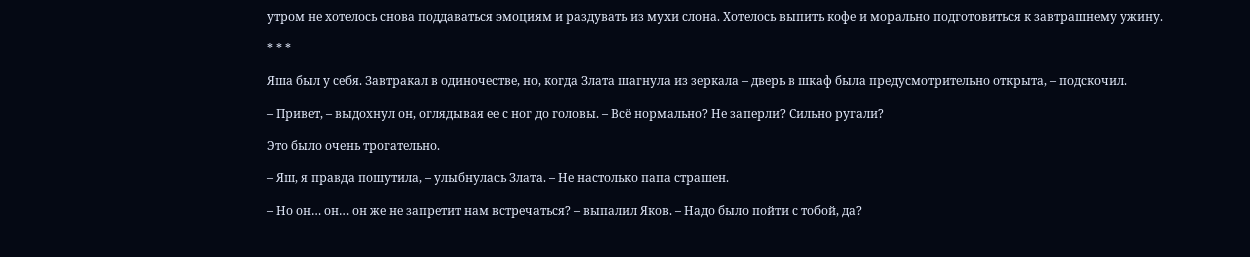утром не хотелось снова поддаваться эмоциям и раздувать из мухи слона. Хотелось выпить кофе и морально подготовиться к завтрашнему ужину.

* * *

Яша был у себя. Завтракал в одиночестве, но, когда Злата шагнула из зеркала – дверь в шкаф была предусмотрительно открыта, – подскочил.

– Привет, – выдохнул он, оглядывая ее с ног до головы. – Всё нормально? Не заперли? Сильно ругали?

Это было очень трогательно.

– Яш, я правда пошутила, – улыбнулась Злата. – Не настолько папа страшен.

– Но он… он… он же не запретит нам встречаться? – выпалил Яков. – Надо было пойти с тобой, да?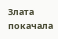Злата покачала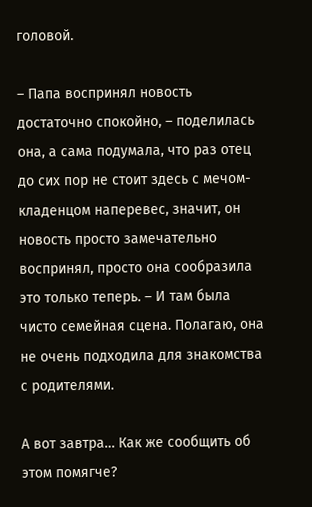головой.

– Папа воспринял новость достаточно спокойно, – поделилась она, а сама подумала, что раз отец до сих пор не стоит здесь с мечом-кладенцом наперевес, значит, он новость просто замечательно воспринял, просто она сообразила это только теперь. – И там была чисто семейная сцена. Полагаю, она не очень подходила для знакомства с родителями.

А вот завтра… Как же сообщить об этом помягче?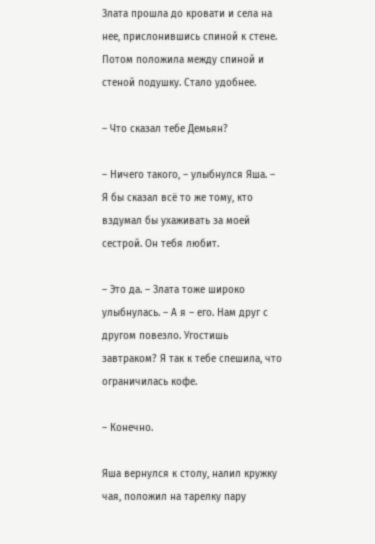Злата прошла до кровати и села на нее, прислонившись спиной к стене. Потом положила между спиной и стеной подушку. Стало удобнее.

– Что сказал тебе Демьян?

– Ничего такого, – улыбнулся Яша. – Я бы сказал всё то же тому, кто вздумал бы ухаживать за моей сестрой. Он тебя любит.

– Это да. – Злата тоже широко улыбнулась. – А я – его. Нам друг с другом повезло. Угостишь завтраком? Я так к тебе спешила, что ограничилась кофе.

– Конечно.

Яша вернулся к столу, налил кружку чая, положил на тарелку пару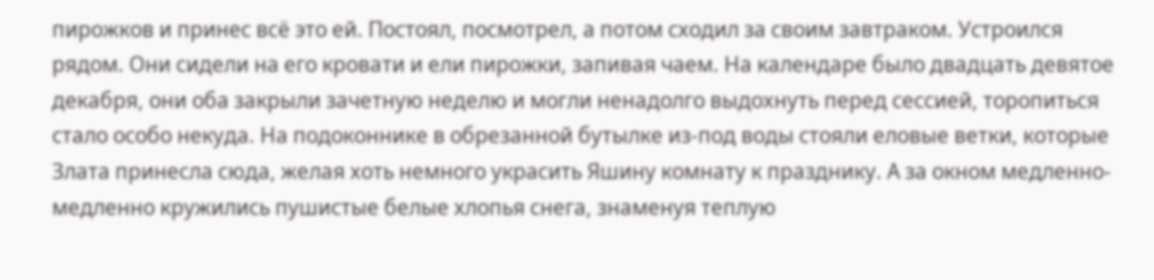пирожков и принес всё это ей. Постоял, посмотрел, а потом сходил за своим завтраком. Устроился рядом. Они сидели на его кровати и ели пирожки, запивая чаем. На календаре было двадцать девятое декабря, они оба закрыли зачетную неделю и могли ненадолго выдохнуть перед сессией, торопиться стало особо некуда. На подоконнике в обрезанной бутылке из-под воды стояли еловые ветки, которые Злата принесла сюда, желая хоть немного украсить Яшину комнату к празднику. А за окном медленно-медленно кружились пушистые белые хлопья снега, знаменуя теплую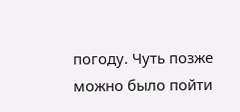погоду. Чуть позже можно было пойти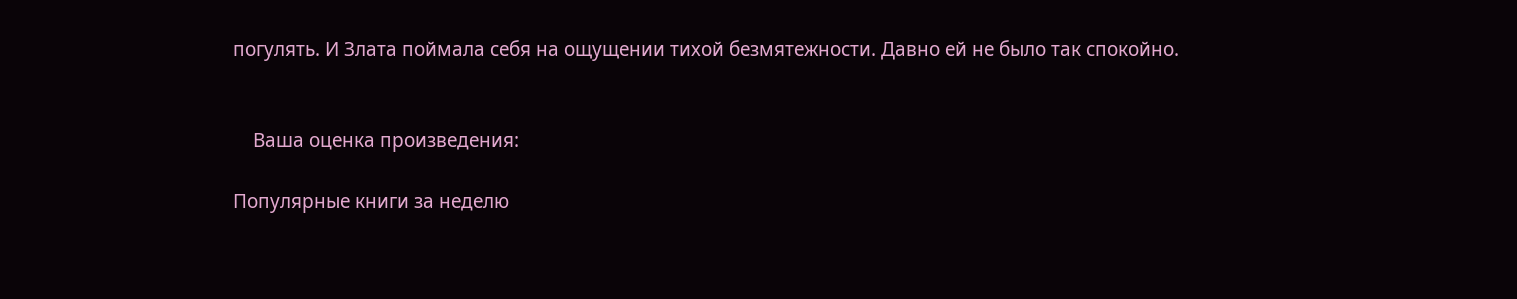погулять. И Злата поймала себя на ощущении тихой безмятежности. Давно ей не было так спокойно.


    Ваша оценка произведения:

Популярные книги за неделю